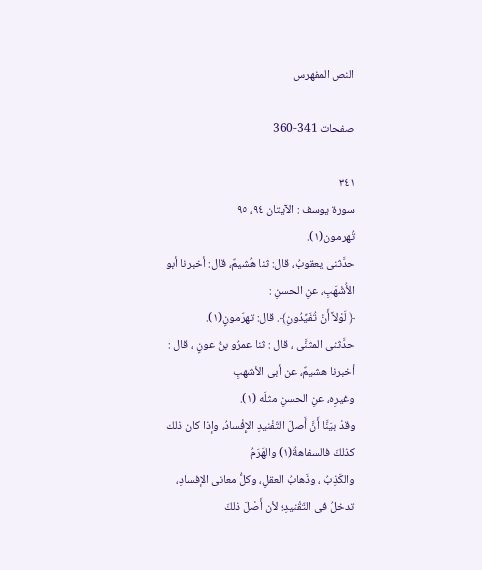النص المفهرس

صفحات 341-360

٣٤١
سورة يوسف : الآيتان ٩٤، ٩٥
تُهرمون(١).
حدَّثنى يعقوبُ، قال: ثنا هُشيمٌ، قال: أخبرنا أبو الأُشْهَبِ، عنِ الحسنِ :
﴿ لَوْلاً أَنْ تُفَيِّدُونِ﴾. قال: تهرّمونٍ(١).
حدَّثنى المثنَّى ، قال : ثنا عمرُو بنُ عونٍ ، قال : أخبرنا هشيمٌ، عن أبى الأشهبِ
وغيرِه، عنِ الحسنِ مثلَه (١).
وقدْ بيَنَّا أَنَّ أَصلَ التّفْنيدِ الإِفْسادُ، وإذا كان ذلك كذلكَ فالسفاهةُ(١) والهَرَمُ
والكَذِبُ ، وذَهابُ العقلِ، وكلُّ معانى الإفسادِ، تدخلُ فى التّقْنيدِ؛ لأن أَصْلَ ذلكَ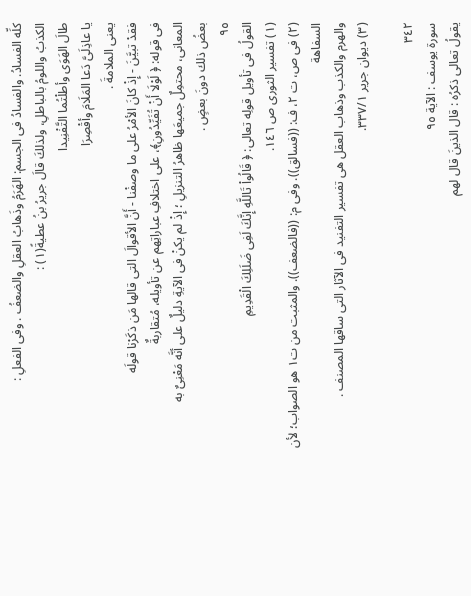كلِّه الفسادُ. والفسادُ فى الجسم: الهَرَمُ وذَهابُ العقلِ والضعفُ . وفى الفعلِ :
الكذبُ واللومُ بالباطلِ، ولذلكَ قالَ جريرُ بنُ عطيةً(١) :
طالَ الهَوَى وأطلْتُما التَّفْنِيدا
يا عاذِلَىَّ دَعا المَلَامَ وأقْصِرَا
يعنى الملامةَ .
فقدْ تبيَّنَ - إِذْ كانَ الأمْرُ على ما وصفْنا - أَنَّ الأقوالَ التى قالها مَن ذكَرْنا قولَه
فى قوله: ﴿ لَوْلَا أَنْ تُفَيِّدُونِ﴾، على اختلافِ عباراتِهم عن تأويله، مُتقاربةٌ
المعانى، محتمِلٌ جميعَها ظاهرُ التنزيلِ ؛ إِذْ لم يكنْ فى الآيةِ دليلٌ على أنَّه مَعْنِىٌ به
بعضُ ذلك دونَ بعضٍ .
٩٥
القولُ فى تأويل قولِه تعالى: ﴿ قَالُواْ تَاللَّهِ إِنَّكَ لَفِى ضَلَلِكَ الْقَدِيمِ
(١) تفسير الثورى ص ١٤٦.
(٢) فى ص، ت ٢، ف: ((فسالق)). وفى م: ((فالضعف)). والمثبت من ت١ هو الصواب؛ لأن السفاهة
والهرم والكذب وذهاب العقل هى تفسير التفنيد فى الآثار التى ساقها المصنف .
(٣) ديوان جرير ٣٣٧/١.

٣٤٢
سورة يوسف : الآية ٩٥
يقولُ تعالى ذكرُه : قال الذينَ قال لهم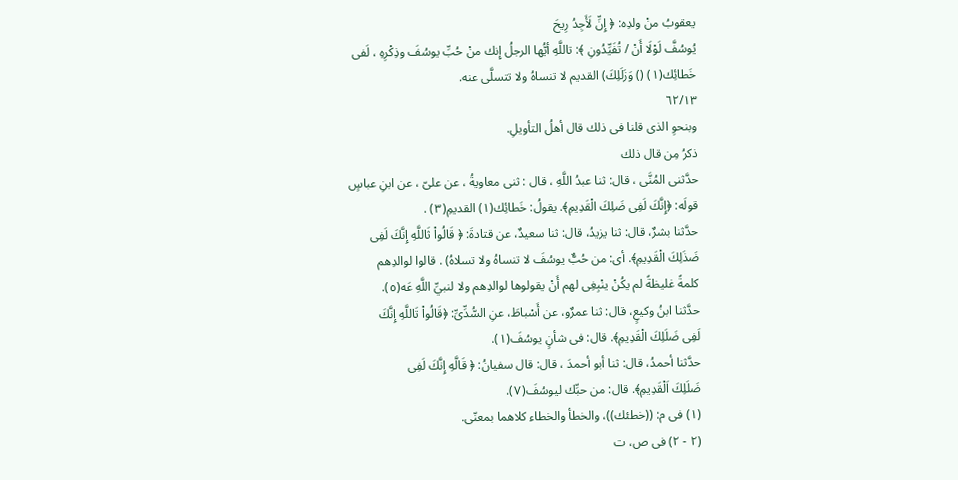يعقوبُ منْ ولدِه: ﴿ إِنِّ لَأَجِدُ رِيحَ
يُوسُفَّ لَوْلَا أَنْ / تُفَيِّدُونِ ﴾: تاللَّهِ أيُّها الرجلُ إِنك منْ حُبِّ يوسُفَ وذِكْرِهِ ، لَفى
خَطائِك(١) () وَزَلَلِكَ) القديم لا تنساهُ ولا تتسلَّى عنه.
٦٢/١٣
وبنحوِ الذى قلنا فى ذلك قال أهلُ التأويلِ.
ذكرُ مِن قال ذلك
حدَّثنى المُنَّى ، قال: ثنا عبدُ اللَّهِ ، قال : ثنى معاويةُ ، عن علىّ ، عن ابنِ عباسٍ
قولَه: ﴿إِنَّكَ لَفِى ضَلِكَ الْقَدِيمِ﴾. يقولُ: خَطائِك(١) القديمِ(٣) .
حدَّثنا بشرٌ، قال: ثنا يزيدُ، قال: ثنا سعيدٌ، عن قتادةَ: ﴿ قَالُواْ ثَاللَّهِ إِنَّكَ لَفِى
ضَذَلِكَ الْقَدِيمِ﴾. أى: من حُبٌّ يوسُفَ لا تنساهُ ولا تسلاهُ) . قالوا لوالدِهم
كلمةً غليظةً لم يكُنْ ينْبِغِى لهم أَنْ يقولوها لوالدِهم ولا لنبيِّ اللَّهِ عَه(٥).
حدَّثنا ابنُ وكيعٍ، قال: ثنا عمرٌو، عن أَسْباطَ، عنِ السُّدِّىِّ: ﴿قَالُواْ تَاللَّهِ إِنَّكَ
لَفِى ضَلَلِكَ الْقَدِيمِ﴾. قال: فى شأنٍ يوسُفَ(١).
حدَّثنا أحمدُ، قال: ثنا أبو أحمدَ ، قال: قال سفيانُ: ﴿ قَالَّهِ إِنَّكَ لَفِى
ضَلَلِكَ اَلْقَدِيمِ﴾. قال: من حبِّك ليوسُفَ(٧).
(١) فى م: ((خطئك))، والخطأ والخطاء كلاهما بمعنّى.
(٢ - ٢) فى ص، ت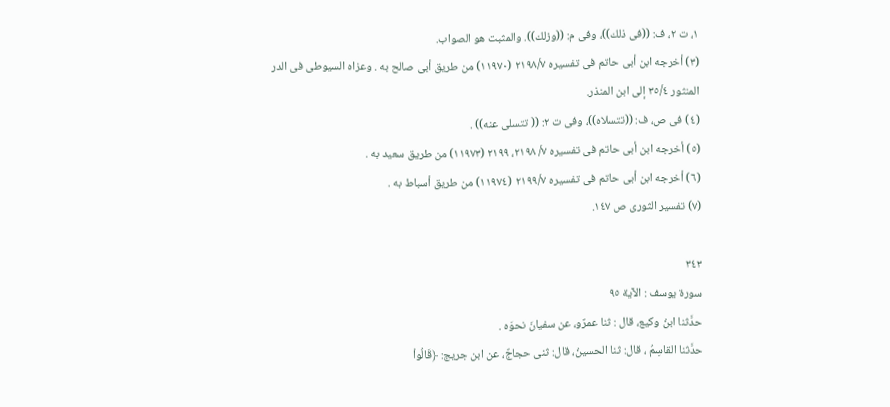١، ت ٢، ف: ((فى ذلك))، وفى م: ((وزلك)). والمثبت هو الصواب.
(٣) أخرجه ابن أبى حاتم فى تفسيره ٢١٩٨/٧ (١١٩٧٠) من طريق أبى صالح به . وعزاه السيوطى فى الدر
المنثور ٣٥/٤ إلى ابن المنذر.
(٤) فى ص، ف: ((تتسلاه))، وفى ت ٢: (( تتسلى عنه)) .
(٥) أخرجه ابن أبى حاتم فى تفسيره ٧/ ٢١٩٨، ٢١٩٩ (١١٩٧٣) من طريق سعيد به .
(٦) أخرجه ابن أبى حاتم فى تفسيره ٢١٩٩/٧ (١١٩٧٤) من طريق أسباط به .
(٧) تفسير الثورى ص ١٤٧.

٣٤٣
سورة يوسف : الآية ٩٥
حدَّثنا ابنُ وكيع، قال : ثنا عمرٌو، عن سفيانَ نحوَه .
حدَّثنا القاسِمُ ، قال: ثنا الحسينُ، قال: ثنى حجاجٌ، عن ابن جريج: ﴿قَالُواْ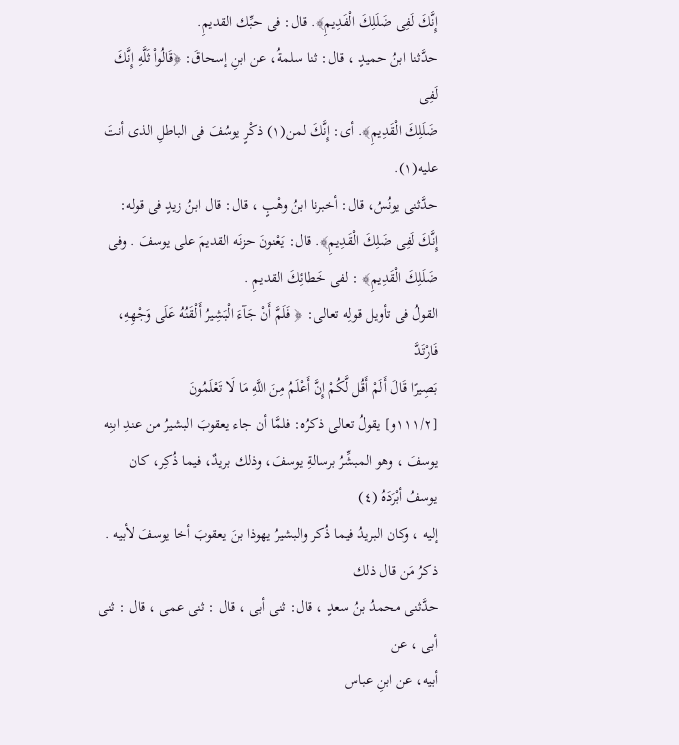إِنَّكَ لَفِى ضَلَلِكَ الْفَدِيمِ﴾. قال: فى حبِّك القديمِ.
حدَّثنا ابنُ حميدٍ ، قال: ثنا سلمةُ، عن ابنِ إسحاقَ: ﴿قَالُواْ ثَلَّهِ إِنَّكَ لَفِى
ضَلَلِكَ الْقَدِيمِ﴾. أى: إِنَّكَ لمن(١) ذكْرٍ يوسُفَ فى الباطلِ الذى أنتَ عليه(١).
حدَّثنى يونُسُ، قال: أخبرنا ابنُ وهْبٍ ، قال: قال ابنُ زيدٍ فى قوله:
إِنَّكَ لَفِى ضَلِكَ الْقَدِيمِ﴾. قال: يَعْنونَ حزنَه القديمَ على يوسفَ . وفى
ضَلَلِكَ الْقَدِيمِ﴾ : لفى خَطائِكَ القديمِ .
القولُ فى تأويل قولِه تعالى: ﴿ فَلَمَّ أَنْ جَآءَ الْبَشِيرُ أَلْقَنُهُ عَلَى وَجْهِهِ، فَارْتَدَّ
بَصِيرًا قَالَ أَلَمْ أَقُل لَّكُمْ إِنَّ أَعْلَمُ مِنَ اللَّهِ مَا لَا تَعْلَمُونَ
[١١١/٢و] يقولُ تعالى ذكرُه: فلمَّا أن جاء يعقوبَ البشيرُ من عندِ ابنِه
يوسفَ ، وهو المبشِّرُ برسالةِ يوسفَ، وذلك بريدٌ، فيما ذُكِر، كان يوسفُ أبْرَدَهُ (٤)
إليه ، وكان البريدُ فيما ذُكر والبشيرُ يهوذا بنَ يعقوبَ أخا يوسفَ لأبيه .
ذكرُ مَن قال ذلك
حدَّثنى محمدُ بنُ سعدٍ ، قال: ثنى أبى ، قال : ثنى عمى ، قال : ثنى أبى ، عن
أبيه، عن ابنِ عباس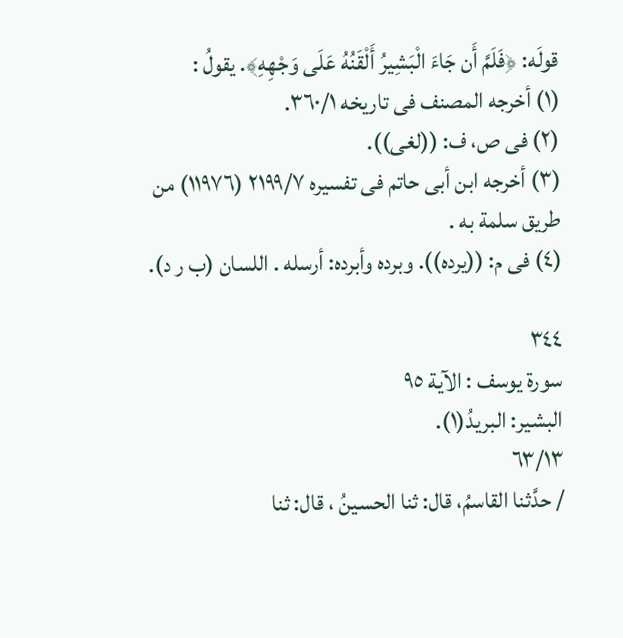قولَه: ﴿فَلَمَّ أَن جَاءَ الْبَشِيرُ أَلْقَنُهُ عَلَى وَجْهِهِ﴾. يقولُ :
(١) أخرجه المصنف فى تاريخه ٣٦٠/١.
(٢) فی ص، ف: ((لغی)).
(٣) أخرجه ابن أبى حاتم فى تفسيره ٢١٩٩/٧ (١١٩٧٦) من طريق سلمة به .
(٤) فى م: ((يرده)). وبرده وأبرده: أرسله . اللسان (ب ر د).

٣٤٤
سورة يوسف : الآية ٩٥
البشير: البريدُ(١).
٦٣/١٣
/ حدَّثنا القاسمُ، قال: ثنا الحسينُ ، قال: ثنا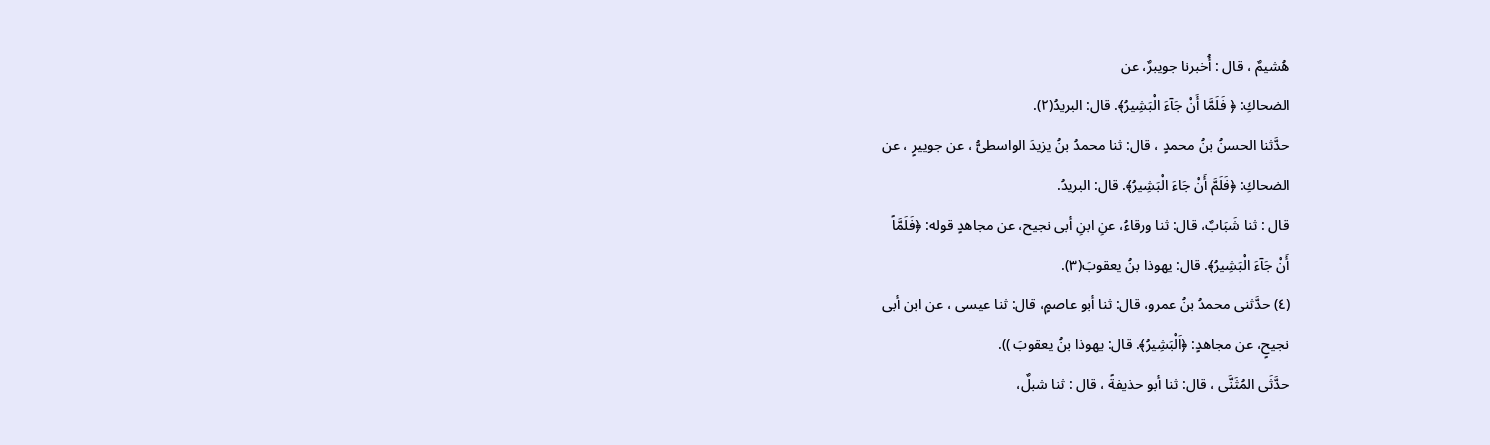هُشیمٌ ، قال : أُخبرنا جويبرٌ، عن
الضحاكِ: ﴿ فَلَمَّا أَنْ جَآءَ الْبَشِيرُ﴾. قال: البريدُ(٢).
حدَّثنا الحسنُ بنُ محمدٍ ، قال: ثنا محمدُ بنُ يزيدَ الواسطىُّ ، عن جوييرٍ ، عن
الضحاكِ: ﴿فَلَمَّ أَنْ جَاءَ الْبَشِيرُ﴾. قال: البريدُ.
قال : ثنا شَبَابٌ، قال: ثنا ورقاءُ، عنِ ابنِ أبى نجيح، عن مجاهدٍ قوله: ﴿فَلَمَّاً
أَنْ جَآءَ الْبَشِيرُ﴾. قال: يهوذا بنُ يعقوبَ(٣).
(٤) حدَّثنى محمدُ بنُ عمرو، قال: ثنا أبو عاصمٍ، قال: ثنا عيسى ، عن ابن أبى
نجيحٍ، عن مجاهدٍ: ﴿اَلْبَشِيرُ﴾. قال: يهوذا بنُ يعقوبَ )).
حدَّثَى المُثَنَّى ، قال: ثنا أبو حذيفةً ، قال : ثنا شبلٌ،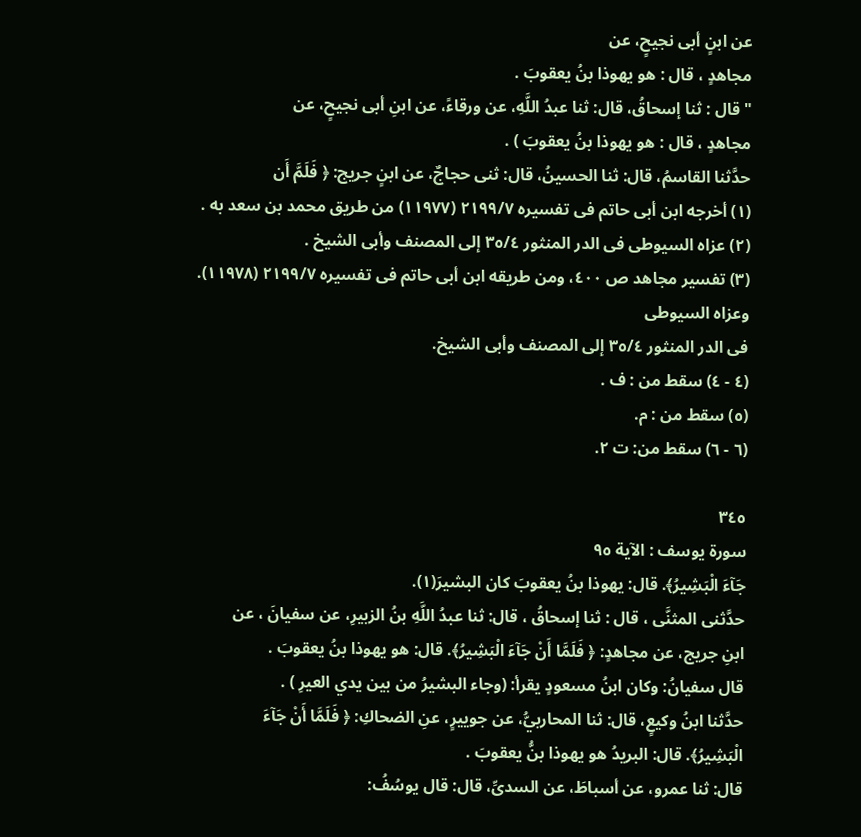عن ابنٍ أبى نجيحٍ، عن
مجاهدٍ ، قال : هو يهوذا بنُ يعقوبَ .
" قال : ثنا إسحاقُ، قال: ثنا عبدُ اللَّهِ، عن ورقاءً، عن ابنِ أبى نجيحٍ، عن
مجاهدٍ ، قال : هو يهوذا بنُ يعقوبَ ) .
حدَّثنا القاسمُ، قال: ثنا الحسينُ، قال: ثنى حجاجٌ، عن ابنٍ جريج: ﴿ فَلَمَّ أَن
(١) أخرجه ابن أبى حاتم فى تفسيره ٢١٩٩/٧ (١١٩٧٧) من طريق محمد بن سعد به .
(٢) عزاه السيوطى فى الدر المنثور ٣٥/٤ إلى المصنف وأبى الشيخ .
(٣) تفسير مجاهد ص ٤٠٠، ومن طريقه ابن أبى حاتم فى تفسيره ٢١٩٩/٧ (١١٩٧٨). وعزاه السيوطى
فى الدر المنثور ٣٥/٤ إلى المصنف وأبى الشيخ.
(٤ - ٤) سقط من : ف .
(٥) سقط من : م.
(٦ - ٦) سقط من: ت ٢.

٣٤٥
سورة يوسف : الآية ٩٥
جَآءَ الْبَشِيرُ﴾. قال: يهوذا بنُ يعقوبَ كان البشيرَ(١).
حدَّثنى المثنَّى ، قال : ثنا إسحاقُ ، قال: ثنا عبدُ اللَّهِ بنُ الزبيرِ، عن سفيانَ ، عن
ابنِ جريج، عن مجاهدٍ: ﴿ فَلَمَّا أَنْ جَآءَ الْبَشِيرُ﴾. قال: هو يهوذا بنُ يعقوبَ .
قال سفيانُ: وكان ابنُ مسعودٍ يقرأ: (وجاء البشيرُ من بين يدي العيرِ ) .
حدَّثنا ابنُ وكيعٍ، قال: ثنا المحاربيُّ، عن جوييرٍ، عنِ الضحاكِ: ﴿ فَلَمَّا أَنْ جَآءَ
الْبَشِيرُ﴾. قال: البريدُ هو يهوذا بنُّ يعقوبَ .
قال: ثنا عمرو، عن أسباطَ، عن السدىِّ، قال: قال يوسُفُ: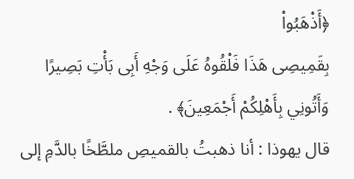﴿أَذْهَبُواْ
بِقَمِيصِى هَذَا فَلْقُوهُ عَلَى وَجْهِ أَبِى بَأْتِ بَصِيرًا وَأَتُونِي بِأَهْلِكُمْ أَجْمَعِينَ﴾ .
قال يهوذا : أنا ذهبتُ بالقميصِ ملطَّخًا بالدَّمِ إلى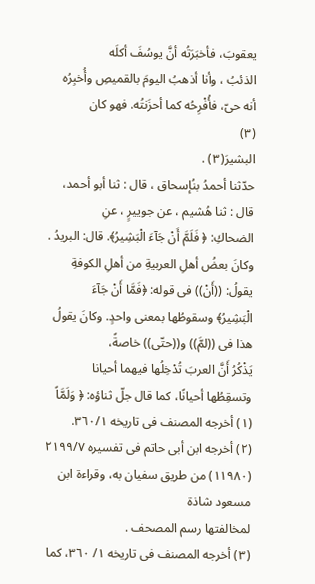يعقوبَ، فأخبَرَتُه أنَّ يوسُفَ أكلَه
الذئبُ ، وأنا أذهبُ اليومَ بالقميصِ وأُخبِرُه أنه حىّ، فأُفْرِحُه كما أحزَنتُه. فهو كان
(٣)
البشيرَ(٣) .
حدّثنا أحمدُ بنُإسحاق ، قال : ثنا أبو أحمد، قال : ثنا هُشیم ، عن جوییرٍ ، عنِ
الضحاكِ: ﴿ فَلَمَّ أَنْ جَآءَ الْبَشِيرُ﴾. قال: البريدُ .
وكانَ بعضُ أهلِ العربيةِ من أهلِ الكوفةِ يقولُ: ((أَنْ)) فى قوله: ﴿فَمَّا أَنْ جَآءَ
الْبَشِيرُ﴾ وسقوطُها بمعنى واحدٍ. وكانَ يقولُ هذا فى ((لمَّ)) و((حتّى)) خاصةً،
يَذْكُرُ أَنَّ العربَ تُدْخِلُها فيهما أحيانا وتسقِطُها أحيانًا، كما قال جلّ ثناؤه: ﴿ وَلَمَّاً
(١) أخرجه المصنف فى تاريخه ٣٦٠/١.
(٢) أخرجه ابن أبى حاتم فى تفسيره ٢١٩٩/٧ (١١٩٨٠) من طريق سفيان به، وقراءة ابن مسعود شاذة
لمخالفتها رسم المصحف .
(٣) أخرجه المصنف فى تاريخه ١/ ٣٦٠، كما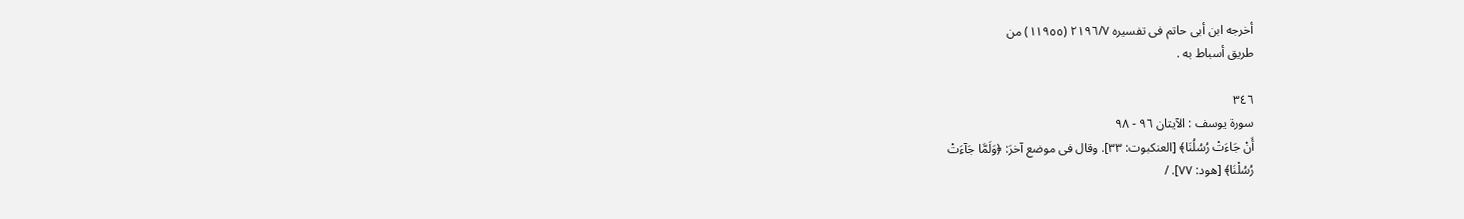أخرجه ابن أبى حاتم فى تفسيره ٢١٩٦/٧ (١١٩٥٥) من
طريق أسباط به .

٣٤٦
سورة يوسف : الآيتان ٩٦ - ٩٨
أَنْ جَاءَتْ رُسُلُنَا﴾ [العنكبوت: ٣٣]. وقال فى موضع آخرَ: ﴿وَلَمَّا جَآءَتْ
رُسُلْنَا﴾ [هود: ٧٧]. /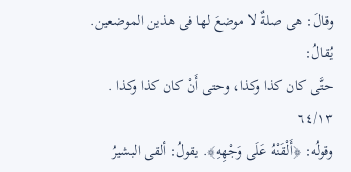وقالَ: هى صلةٌ لا موضعَ لها فى هذين الموضعين. يُقالُ:
حتَّى كان كذا وكذا، وحتى أَنْ كان كذا وكذا .
٦٤/١٣
وقولُه: ﴿أَلْقَنْهُ عَلَى وَجْهِهِ﴾. يقولُ: ألقى البشيرُ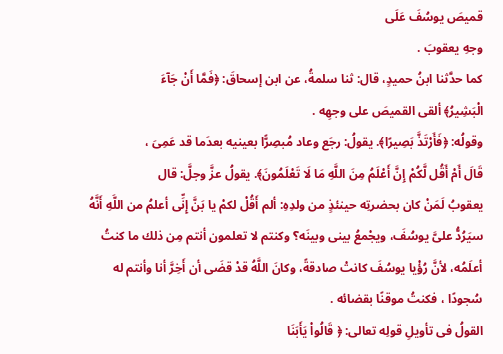قميصَ يوسُفَ عَلَى
وجهِ يعقوبَ .
كما حدَّثنا ابنُ حميدٍ، قال: ثنا سلمةُ، عن ابن إسحاقَ: ﴿فَمَّا أَنْ جَآءَ
الْبَشِيرُ﴾ ألقى القميصَ على وجهِه .
وقولُه: ﴿فَأَرْتَذَّ بَصِيرًا﴾. يقولُ: رجَع وعاد مُبصِرًّا بعينيه بعدَما قد عَمِىَ ،
قَالَ أَمْ أَقُل لَّكُمْ إِنَّ أَعْلَمُ مِنَ اللَّهِ مَا لَا تَعْلَمُونَ﴾. يقولُ عزَّ وجلَّ: قال
يعقوبُ لَمَنْ كان بحضرتِه حينئذٍ من ولدِهِ: ألم أَقُلْ لكمْ يا بَنَّ إِنِّى أعلمُ من اللَّهِ أَنَّهُ
سيَرُدُّ علىَّ يوسُفَ، ويجْمعُ بينى وبينَه؟ وكنتم لا تعلمون أنتم مِن ذلك ما كنتُ
أعلَمُه، لأنَّ رُؤْيا يوسُفَ كانتْ صادقةً، وكانَ اللَّهُ قدْ قضَى أن أَخِرَّ أنا وأنتم له
سُجودًا ، فكنتُ موقنًا بقضائه .
القولُ فى تأويلِ قولِه تعالى: ﴿ قَالُواْ يَأَبَنَا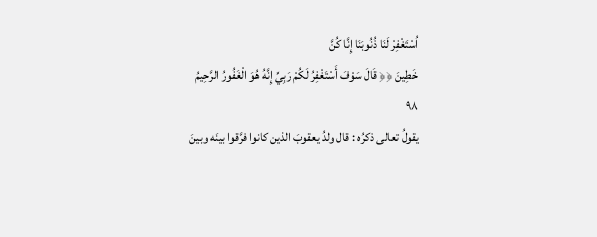اُسْتَغْفِرْ لَنَا ذُنُوبَنَا إِنَّا كُنَّ
خَطِينَ ﴿﴿ قَالَ سَوْفَ أَسْتَغْفِرُ لَكُمْ رَبِيِّ إِنَّهُ هُوَ الْغَفُورُ الرَّحِيمُ
٩٨
يقولُ تعالى ذكرُه : قال ولدُ يعقوبَ الذين كانوا فرَّقوا بينَه وبينَ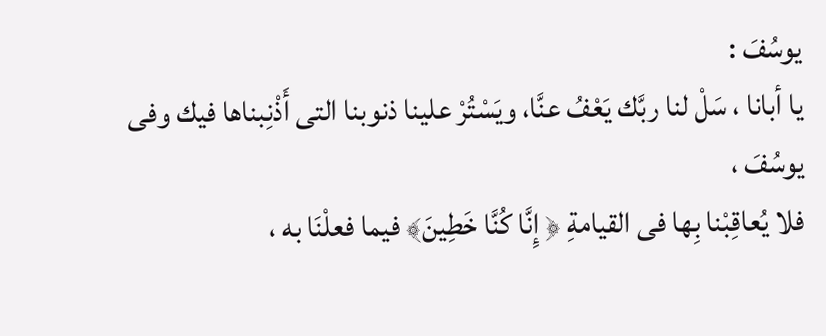يوسُفَ :
يا أبانا ، سَلْ لنا ربَّك يَعْفُ عنَّا، ويَسْتُرْ علينا ذنوبنا التى أَذْنِبناها فيك وفى يوسُفَ ،
فلا يُعاقِبْنا بِها فى القيامةِ ﴿ إِنَّا كُنَّا خَطِينَ﴾ فيما فعلْنَا به ،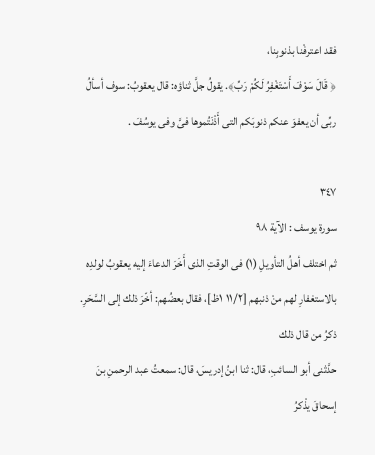فقد اعترفْنا بذنوبِنا،
﴿ قَالَ سَوْفَ أَسْتَغْفِرُ لَكُمْ رَبِّ﴾. يقولُ جلَّ ثناؤه: قال يعقوبُ: سوف أسألُ
ربِّى أن يعفوَ عنكم ذنوبَكم التى أَذْنَتُموها فىَّ وفى يوسُفَ .

٣٤٧
سورة يوسف : الآية ٩٨
ثم اختلف أهلُ التأويلِ (١) فى الوقتِ الذى أَخَرَ الدعاءَ إليه يعقوبُ لولدِه
بالاستغفارِ لهم منْ ذنبهم [١١/٢ ١ظ]، فقال بعضُهم: أخّرَ ذلك إلى السَّحَرِ.
ذكرُ من قال ذلك
حدَّثنى أبو السائبِ، قال: ثنا ابنُ إدريسَ، قال: سمعتُ عبد الرحمنِ بنَ
إسحاقَ يذْكرُ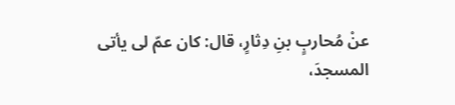عنْ مُحاربٍ بنِ دِثارٍ، قال: كان عمّ لى يأتى المسجدَ،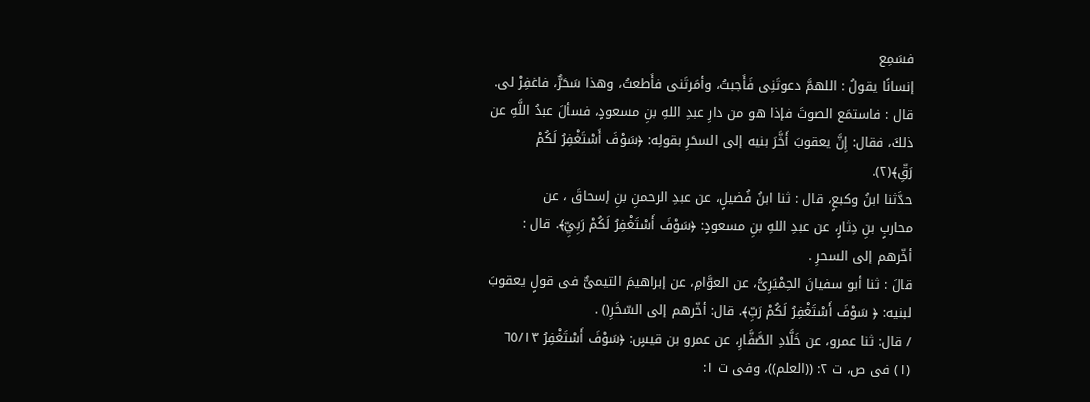فسَمِع
إنسانًا يقولُ : اللهمَّ دعوتَنِى فَأَجبتُ، وأمَرتَنى فأَطعتُ، وهذا سَحَرٌّ، فاغفِرْ لى.
قال : فاستمَع الصوتَ فإذا هو من دارِ عبدِ اللهِ بنِ مسعودٍ، فسألَ عبدُ اللَّهِ عن
ذلكَ، فقال: إِنَّ يعقوبَ أَخَّرَ بنيه إلى السحَرِ بقولِه: ﴿سَوْفَ أَسْتَغْفِرُ لَكُمْ
رَقِّ﴾(٢).
حدَّثنا ابنُ وكبعٍ، قال : ثنا ابنُ فُضيلٍ، عن عبدِ الرحمنِ بنِ إسحاقَ ، عن
محاربٍ بنِ دِثارٍ، عن عبدِ اللهِ بنِ مسعودٍ: ﴿سَوْفَ أَسْتَغْفِرُ لَكُمْ رَبِيِّ﴾. قال :
أخّرهم إلى السحرِ .
قالَ : ثنا أبو سفيانَ الحِمْيَرِىُّ، عن العوَّامِ، عن إبراهيمَ التيمىٌّ فى قولٍ يعقوبَ
لبنيه: ﴿ سَوْفَ أَسْتَغْفِرُ لَكُمْ رَبِّ﴾. قال: أخّرهم إلى السّخَرِ() .
/ قال: ثنا عمرو، عن خَلَّادِ الصَّفَّارِ، عن عمرو بن قيسٍ: ﴿سَوْفَ أَسْتَغْفِرُ ٦٥/١٣
(١) فى ص، ت ٢: ((العلم))، وفى ت ١: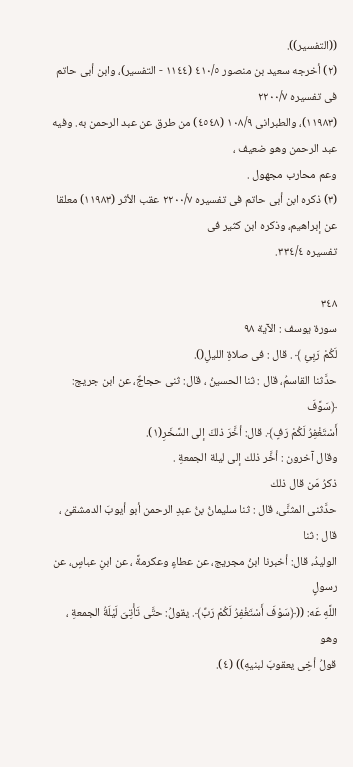((التفسير)).
(٢) أخرجه سعيد بن منصور ٤١٠/٥ (١١٤٤ - التفسير)، وابن أبى حاتم فى تفسيره ٢٢٠٠/٧
(١١٩٨٣)، والطبرانى ١٠٨/٩ (٤٥٤٨) من طرق عن عبد الرحمن به. وفيه عبد الرحمن وهو ضعيف ،
وعم محارب مجهول .
(٣) ذكره ابن أبى حاتم فى تفسيره ٢٢٠٠/٧ عقب الأثر (١١٩٨٣) معلقا عن إبراهيم، وذكره ابن كثير فى
تفسیره ٣٣٤/٤.

٣٤٨
سورة يوسف : الآية ٩٨
لَكُمْ رَبِئِ ﴾ . قال : فى صلاةِ الليلِ().
حدَّثنا القاسمُ، قال : ثنا الحسينُ ، قال: ثنى حجاجٌ، عن ابن جريج: ﴿سَوَّفَ
أَسْتَغْفِرُ لَكُمْ رَفٍ﴾. قال: أخَّرَ ذلكَ إلى السَّخَرِ(١).
وقال آخرون : أخَّر ذلك إلى ليلة الجمعةِ .
ذكرُ مَن قال ذلك
حدَّثنى المثنَّى، قال : ثنا سليمانُ بنُ عبدِ الرحمن أبو أيوبَ الدمشقىُ ، قال : ثنا
الوليدُ، قال: أخبرنا ابنُ مجريج، عن عطاءٍ وعكرمةً ، عن ابنِ عباسٍ، عن رسولٍ
اللَّهِ عَه: ((﴿سَوْفَ أَسْتَغْفِرُ لَكُمْ رَبِّ﴾. يقولُ: حتَّى تَأْتِىَ لَيْلَةُ الجمعةِ ، وهو
قولُ أخِى يعقوبَ لبنيهِ)) (٤).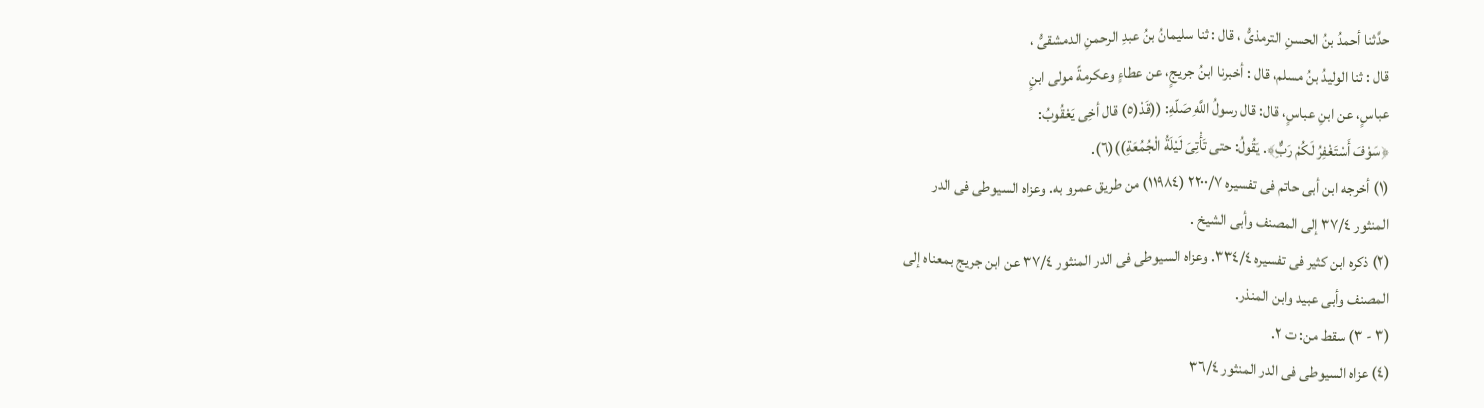حدَّثنا أحمدُ بنُ الحسنِ الترمذىُّ ، قال : ثنا سليمانُ بنُ عبدِ الرحمنِ الدمشقىُّ ،
قال : ثنا الوليدُ بنُ مسلم، قال : أخبرنا ابنُ جريجٍ، عن عطاءٍ وعكرمةً مولى ابنٍ
عباسٍ، عن ابنِ عباسٍ، قال: قال رسولُ اللَّهِ صَلّهِ: ((قَدْ(٥) قال أخِى يَعْقُوبُ:
﴿سَوْفَ أَسْتَغْفِرُ لَكُمْ رَبٌِّ﴾. يَقُولُ: حتى تَأْتِىَ لَيْلَةُ الْجُمُعَةِ))(٦).
(١) أخرجه ابن أبى حاتم فى تفسيره ٢٢٠٠/٧ (١١٩٨٤) من طريق عمرو به. وعزاه السيوطى فى الدر
المنثور ٣٧/٤ إلى المصنف وأبى الشيخ .
(٢) ذكره ابن كثير فى تفسيره ٣٣٤/٤. وعزاه السيوطى فى الدر المنثور ٣٧/٤ عن ابن جريج بمعناه إلى
المصنف وأبى عبيد وابن المنذر.
(٣ - ٣) سقط من: ت ٢.
(٤) عزاه السيوطى فى الدر المنثور ٣٦/٤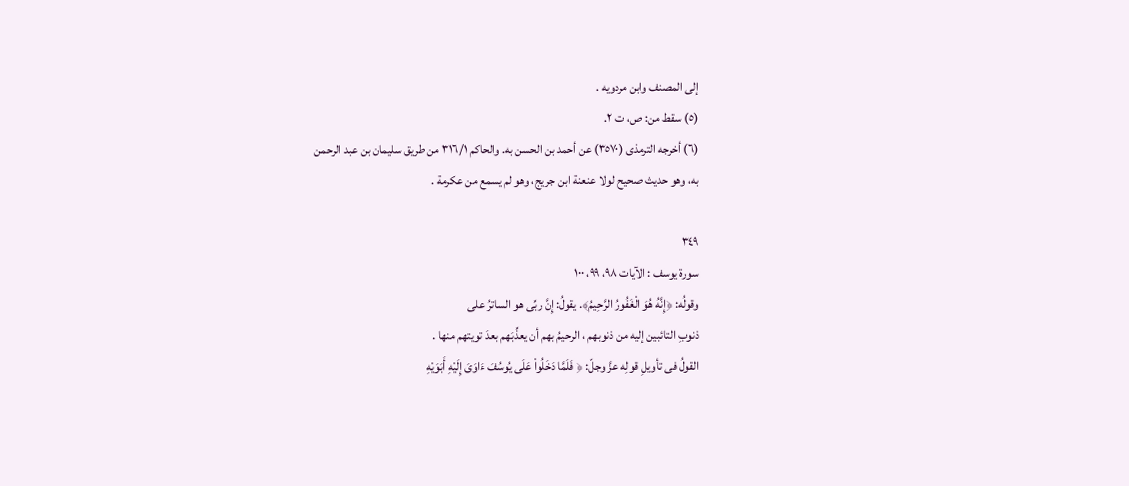إلى المصنف وابن مردويه .
(٥) سقط من: ص، ت ٢.
(٦) أخرجه الترمذى (٣٥٧٠) عن أحمد بن الحسن به. والحاكم ٣١٦/١ من طريق سليمان بن عبد الرحمن
به، وهو حديث صحيح لولا عنعنة ابن جريج، وهو لم يسمع من عكرمة .

٣٤٩
سورة يوسف : الآيات ٩٨، ٩٩، ١٠٠
وقولُه: ﴿إِنَّهُ هُوَ الْغَفُورُ الرَّحِيمُ﴾. يقولُ: إِنَّ ربِّى هو الساترُ على
ذنوبِ التائبين إليه من ذنوبهم ، الرحيمُ بهم أن يعذِّبَهم بعدَ تويتهم منها .
القولُ فى تأويلِ قولِه عزَّ وجلّ: ﴿ فَلَمَّا دَخَلُواْ عَلَى يُوسُفَ ءَاوَىَ إِلَيْهِ أَبَوَيْهِ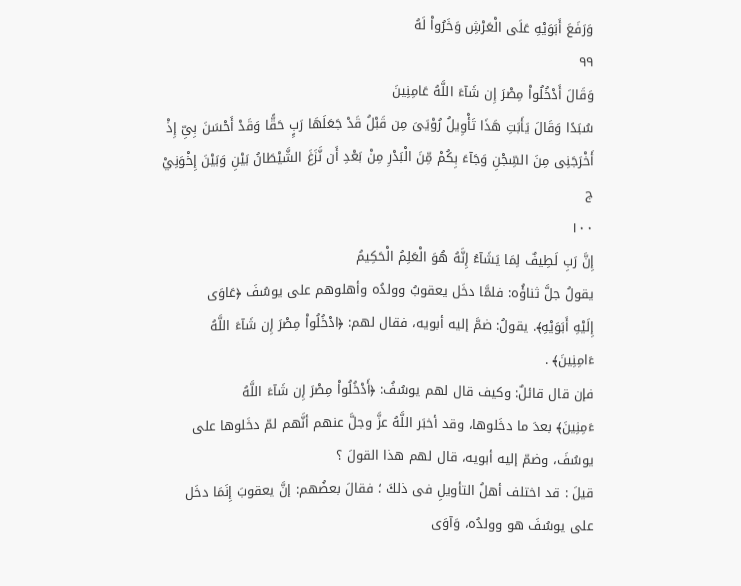وَرَفَعَ أَبَوَيْهِ عَلَى الْعَرْشِ وَخَرُواْ لَهُ
٩٩
وَقَالَ أَدْخُلُواْ مِصْرَ إِن شَآءَ اللَّهُ عَامِنِينَ
سُبَدًا وَقَالَ يَأَبَتِ هَذَا تَأْوِيلُ رُوْيَىَ مِن قَبْلُ قَدْ جَعَلَهَا رَبٍِ حَقًّا وَقَدْ أَحْسَنَ بِىِّ إِذْ
أَخْرَجَنِى مِنَ السِّجْنِ وَجَآءَ بِكُمْ مِّنَ الْبَدْرِ مِنْ بَعْدِ أَن نَّزَغَ الشَّيْطَانُ بَيْنِ وَبَيْنَ إِخْوَنِيْ
ج
١٠٠
إِنَّ رَبِ لَطِيفٌ لِمَا يَشَآءُ إِنَّهُ هُوَ الْعَلِمُ الْحَكِيمُ
يقولُ جلَّ ثناؤُه: فلمَّا دخَل يعقوبُ وولدُه وأهلوهم على يوسُفَ ﴿عَاوَى
إِلَيْهِ أَبَوَيْهِ﴾. يقولُ: ضمَّ إليه أبويه، فقال لهم: ﴿ادْخُلُواْ مِصْرَ إِن شَآءَ اللَّهُ
ءَامِنِينَ﴾ .
فإن قال قائلٌ: وكيف قال لهم يوسُفُ: ﴿أَدْخُلُواْ مِصْرَ إِن شَآءَ اللَّهُ
ءَمِنِينَ﴾ بعدَ ما دخَلوها، وقد أخبَر اللَّهُ عزَّ وجلَّ عنهم أنَّهم لمّ دخَلوها على
يوسُفَ، وضمّ إليه أبويه، قال لهم هذا القولَ ؟
قيلَ : قد اختلف أهلُ التأويلِ فى ذلكَ ؛ فقالَ بعضُهم: إنَّ يعقوبَ إِنَمَا دخَل
على يوسُفَ هو وولدُه، وَآوَى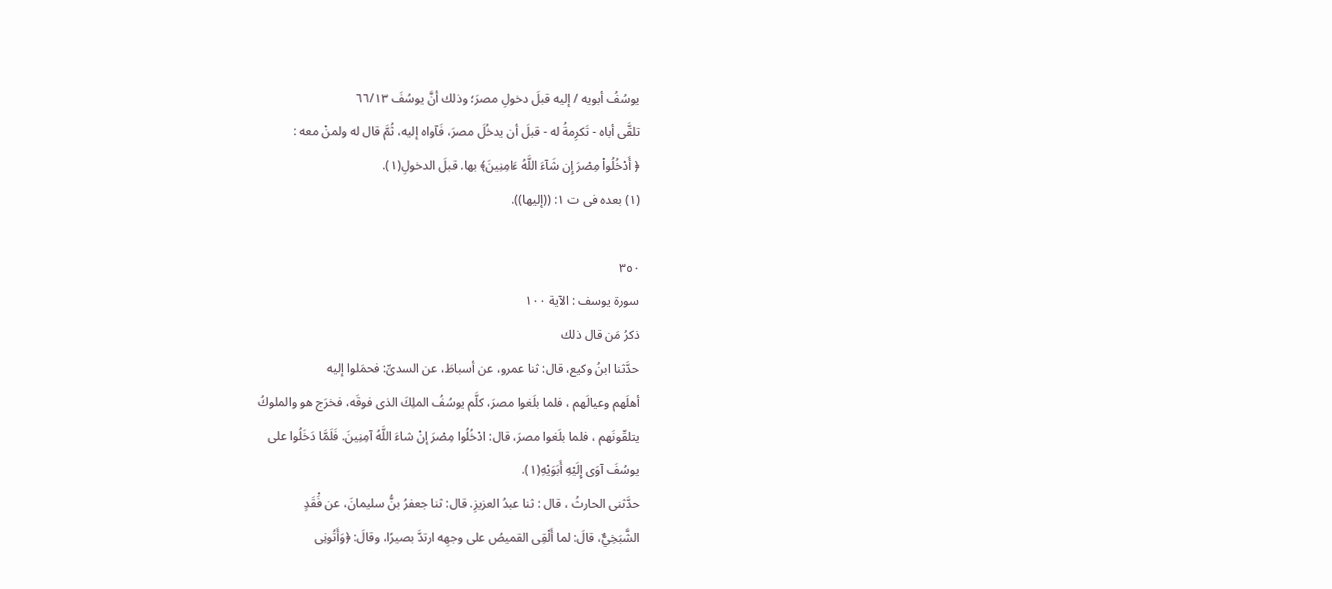يوسُفُ أبويه / إليه قبلَ دخولِ مصرَ؛ وذلك أنَّ يوسُفَ ٦٦/١٣
تلقَّى أباه - تَكرِمةُ له - قبلَ أن يدخُلَ مصرَ، فَآواه إليه، ثُمَّ قال له ولمنْ معه :
﴿ أَدْخُلُواْ مِصْرَ إِن شَآءَ اللَّهُ ءَامِنِينَ﴾ بها. قبلَ الدخولِ(١).
(١) بعده فى ت ١: ((إليها)).

٣٥٠
سورة يوسف : الآية ١٠٠
ذكرُ مَن قال ذلك
حدَّثنا ابنُ وكيع، قال: ثنا عمرو، عن أسباطَ، عن السدىِّ: فحمَلوا إليه
أهلَهم وعيالَهم ، فلما بلَغوا مصرَ، كلَّم يوسُفُ الملِكَ الذى فوقَه، فخرَج هو والملوكُ
يتلقّونَهم ، فلما بلَغوا مصرَ، قال: ادْخُلُوا مِصْرَ إنْ شاءَ اللَّهُ آمِنِينَ. فَلَمَّا دَخَلُوا على
يوسُفَ آوَى إِلَيْهِ أَبَوَيْهِ(١).
حدَّثنى الحارثُ ، قال : ثنا عبدُ العزيزِ. قال: ثنا جعفرُ بنُّ سليمانَ، عن فَْقَدٍ
الشَّبَخِيٌّ، قالَ: لما أَلْقِى القميصُ على وجهِه ارتدَّ بصيرًا، وقالَ: ﴿وَأَتُونِى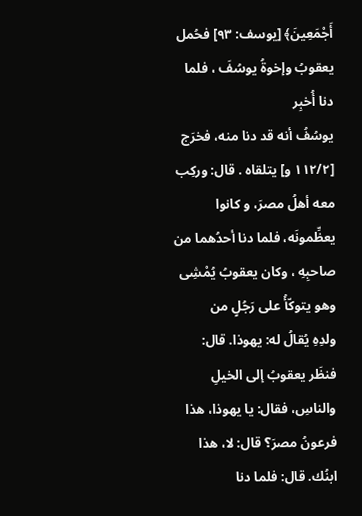أَجْمَعِينَ﴾ [يوسف: ٩٣] فحُمل يعقوبُ وإخوةُ يوسُفَ ، فلما دنا أُخبِر
يوسُفُ أنه قد دنا منه، فخرَج [١١٢/٢ و] يتلقاه . قال: وركِب معه أهلُ مصرَ، و كانوا
يعظِّمونَه، فلما دنا أحدُهما من صاحبِهِ ، وكان يعقوبُ يُمْشِى وهو يتوكّأُ على رَجُلٍ من
ولدِهِ يُقالُ له: يهوذا. قال: فنظَر يعقوبُ إلى الخيلِ والناسِ، فقال: يا يهوذا، هذا
فرعونُ مصرَ؟ قال: لا، هذا ابنُك. قال: فلما دنا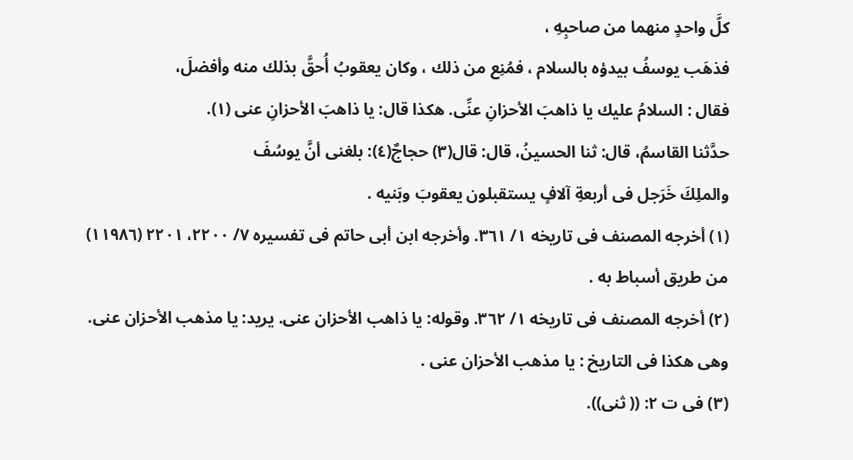كلَّ واحدٍ منهما من صاحبِهِ ،
فذهَب يوسفُ بيدؤه بالسلام ، فمُنِع من ذلك ، وكان يعقوبُ أُحقَّ بذلك منه وأفضلَ،
فقال : السلامُ عليك يا ذاهبَ الأحزانِ عنِّى. هكذا قال: يا ذاهبَ الأحزانِ عنى (١).
حدَّثنا القاسمُ، قال: ثنا الحسينُ، قال: قال(٣) حجاجٌ(٤): بلغنى أنَّ يوسُفَ
والملِكَ خَرَجل فى أربعةِ آلافٍ يستقبلون يعقوبَ وبَنيه .
(١) أخرجه المصنف فى تاريخه ١/ ٣٦١. وأخرجه ابن أبى حاتم فى تفسيره ٧/ ٢٢٠٠، ٢٢٠١ (١١٩٨٦)
من طريق أسباط به .
(٢) أخرجه المصنف فى تاريخه ١/ ٣٦٢. وقوله: يا ذاهب الأحزان عنى. يريد: يا مذهب الأحزان عنى.
وهى هكذا فى التاريخ : يا مذهب الأحزان عنى .
(٣) فى ت ٢: (( ثنی)).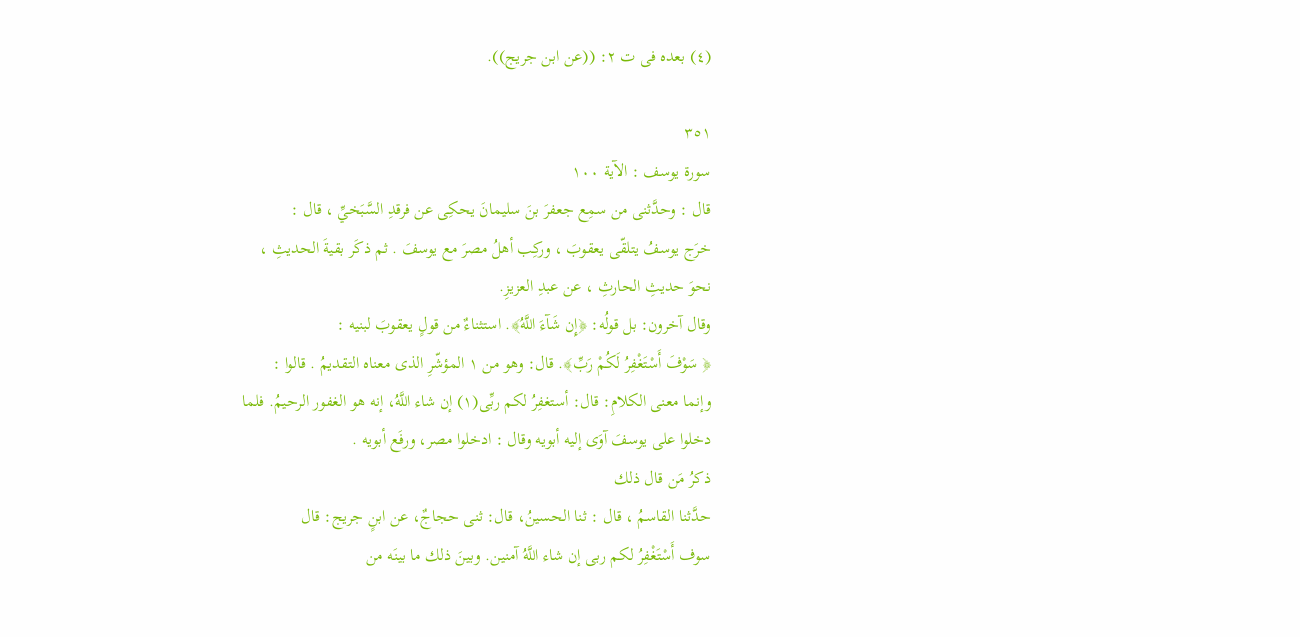(٤) بعده فى ت ٢: ((عن ابن جريج)).

٣٥١
سورة يوسف : الآية ١٠٠
قال : وحدَّثنى من سمِع جعفرَ بنَ سليمانَ يحكِى عن فرقدِ السَّبَخيِّ ، قال :
خرَج يوسفُ يتلقّى يعقوبَ ، وركِب أهلُ مصرَ مع يوسفَ . ثم ذكَر بقيةَ الحديثِ ،
نحوَ حديثِ الحارثِ ، عن عبدِ العزيزِ.
وقال آخرون: بل قولُه: ﴿إِن شَآءَ اللَّهُ﴾. استثناءٌ من قولٍ يعقوبَ لبنيه :
﴿ سَوْفَ أَسْتَغْفِرُ لَكُمْ رَبِّ﴾. قال: وهو من ١ المؤشّرِ الذى معناه التقديمُ . قالوا :
وإنما معنى الكلامِ: قال: أستغفِرُ لكم ربِّى(١) إن شاء اللَّهُ، إنه هو الغفور الرحيمُ. فلما
دخلوا على يوسفَ آوَى إليه أبويه وقال : ادخلوا مصر، ورفَع أبويه .
ذكرُ مَن قال ذلك
حدَّثنا القاسمُ ، قال : ثنا الحسينُ، قال: ثنى حجاجٌ، عن ابنٍ جريج: قال
سوف أَسْتَغْفِرُ لكم ربى إن شاء اللَّهُ آمنين. وبينَ ذلك ما بينَه من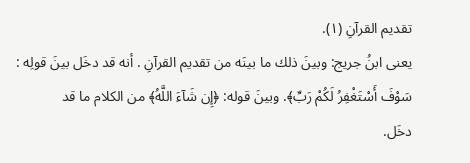تقديم القرآنِ (١).
يعنى ابنُ جريج: وبينَ ذلك ما بينَه من تقديم القرآنِ . أنه قد دخَل بينَ قولِه :
سَوْفَ أَسْتَغْفِرُ لَكُمْ رَبِّ﴾. وبينَ قوله: ﴿إِن شَآءَ اللَّهُ﴾ من الكلام ما قد
دخَل.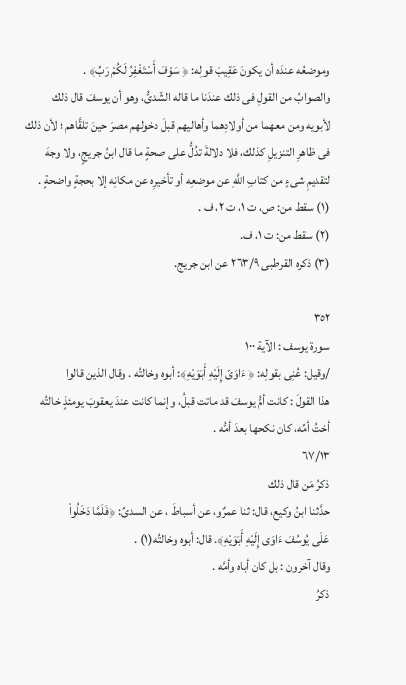وموضعُه عندَه أن يكونَ عَقِيبَ قولِه: ﴿ سَوْفَ أَسْتَغْفِرُ لَكُمْ رَبِّ﴾ .
والصوابُ من القولِ فى ذلك عندَنا ما قاله الشّدىُّ، وهو أن يوسفَ قال ذلك
لأبويه ومن معهما من أولادِهما وأهاليهم قبلَ دخولهم مصرَ حينَ تلقَّاهم ؛ لأن ذلك
فى ظاهرِ التنزيلِ كذلك، فلا دلالةَ تدُلُّ على صحةٍ ما قال ابنُ جريجٍ، ولا وجهَ
لتقديمِ شىءٍ من كتابِ اللَّهِ عن موضعِه أو تأخيرِه عن مكانِه إلا بحجةٍ واضحةٍ .
(١) سقط من: ص، ت ١، ت ٢، ف .
(٢) سقط من: ت ١، ف.
(٣) ذكره القرطبى ٢٦٣/٩ عن ابن جريج.

٣٥٢
سورة يوسف : الآية ١٠٠
/وقيل: عُنِى بقولِه: ﴿ ءَاوَىّ إِلَيْهِ أَبَوَيْهِ﴾: أبوه وخالتُه . وقال الذين قالوا
هذا القولَ : كانت أمُّ يوسفَ قد ماتت قبلُ، وإنما كانت عندَ يعقوبَ يومئذٍ خالتُه
أختُ أمِّه، كان نكحها بعدَ أمُّه .
٦٧/١٣
ذكرُ مَن قال ذلك
حدَّثنا ابنُ وكيع، قال: ثنا عمرٌو، عن أسباطَ ، عن السدىِّ: ﴿فَلَمَّا دَخَلُواْ
عَلَى يُوسُفَ ءَاوَى إِلَيْهِ أَبَوَيْهِ﴾. قال: أبوه وخالتُه(١) .
وقال آخرون : بل كان أباه وأمَّه .
ذكرُ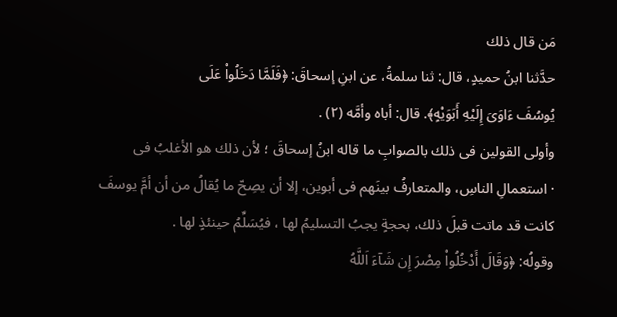مَن قال ذلك
حدَّثنا ابنُ حميدٍ، قال: ثنا سلمةُ، عن ابنِ إسحاقَ: ﴿فَلَمَّا دَخَلُواْ عَلَى
يُوسُفَ ءَاوَىَ إِلَيْهِ أَبَوَيْهٍ﴾. قال: أباه وأمَّه (٢) .
وأولى القولين فى ذلك بالصوابِ ما قاله ابنُ إسحاقَ ؛ لأن ذلك هو الأغلبُ فى
· استعمالِ الناسِ، والمتعارفُ بينَهم فى أبوين، إلا أن يصِحّ ما يُقالُ من أن أمَّ يوسفَ
كانت قد ماتت قبلَ ذلك، بحجةٍ يجبُ التسليمُ لها ، فيُسَلِّمُ حينئذٍ لها .
وقولُه: ﴿وَقَالَ أَدْخُلُواْ مِصْرَ إِن شَآءَ اَللَّهُ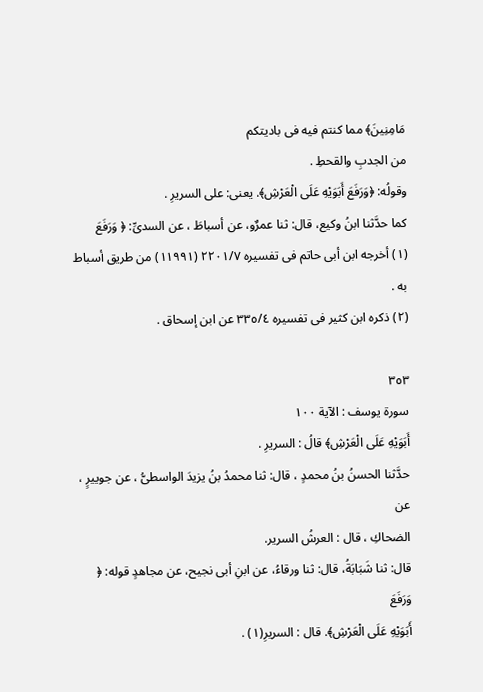مَامِنِينَ﴾ مما كنتم فيه فی بادیتکم
من الجدبِ والقحطِ .
وقولُه: ﴿وَرَفَعَ أَبَوَيْهِ عَلَى الْعَرْشِ﴾. يعنى: على السريرِ .
كما حدَّثنا ابنُ وكيع، قال: ثنا عمرٌو، عن أسباطَ ، عن السدىِّ: ﴿ وَرَفَعَ
(١) أخرجه ابن أبى حاتم فى تفسيره ٢٢٠١/٧ (١١٩٩١) من طريق أسباط به .
(٢) ذكره ابن کثیر فی تفسيره ٣٣٥/٤ عن ابن إسحاق .

٣٥٣
سورة يوسف : الآية ١٠٠
أَبَوَيْهِ عَلَى الْعَرْشِ﴾ قالُ : السريرِ .
حدَّثنا الحسنُ بنُ محمدٍ ، قال: ثنا محمدُ بنُ يزيدَ الواسطىُّ ، عن جوييرٍ ، عن
الضحاكِ ، قال : العرشُ السرير.
قال: ثنا شَبَابَةُ، قال: ثنا ورقاءُ، عن ابنِ أبى نجيح، عن مجاهدٍ قوله: ﴿ وَرَفَعَ
أَبَوَيْهِ عَلَى الْعَرْشِ﴾. قال : السريرِ(١) .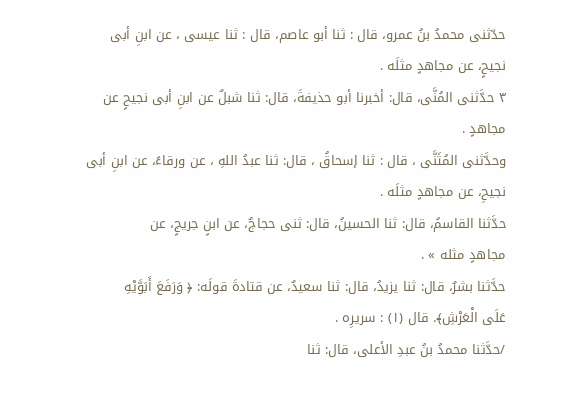حدّثنی محمدُ بنُ عمرو، قال : ثنا أبو عاصم، قال : ثنا عیسی ، عن ابنِ أبی
نجيحٍ، عن مجاهدٍ مثلَه .
٣ حدَّثنى المُنَّى، قال: أخبرنا أبو حذيفةَ، قال: ثنا شبلٌ عن ابنِ أبى نجيحٍ عن
مجاهدٍ .
وحدَّثنى المُثَنَّى ، قال : ثنا إسحاقُ ، قال: ثنا عبدُ اللهِ ، عن ورقاءً، عن ابنِ أبی
نجيحِ، عن مجاهدٍ مثلَه .
حدَّثنا القاسمُ، قال: ثنا الحسينُ، قال: ثنى حجاجٌ، عن ابنٍ جريجٍ، عن
مجاهدٍ مثله » .
حدَّثنا بشرٌ، قال: ثنا يزيدُ، قال: ثنا سعيدٌ، عن قتادةَ قولَه: ﴿ وَرَفَعَ أَبَوَّيْهِ
عَلَى الْعَرْشِ﴾. قال (١) : سريرِه .
/حدَّثنا محمدُ بنُ عبدِ الأعلى، قال: ثنا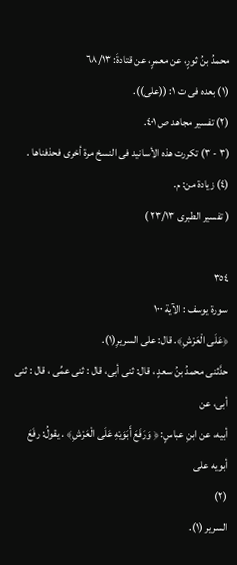محمدُ بنُ ثورٍ، عن معمرٍ، عن قتادةَ: ٦٨/١٣
(١) بعده فى ت ١: ((على)).
(٢) تفسير مجاهد ص ٤٠١.
(٣ - ٣) تكررت هذه الأسانيد فى النسخ مرة أخرى فحذفناها .
(٤) زيادة من: م.
( تفسير الطبرى ٢٣/١٣ )

٣٥٤
سورة يوسف : الآية ١٠٠
﴿عَلَى الْعَرْشِ﴾. قال: على السريرِ(١).
حدَّثنى محمدُ بنُ سعدٍ ، قال: ثنى أبى، قال : ثنى عمِّى ، قال : ثنى أبى، عن
أبيه، عن ابنِ عباسٍ: ﴿ وَرَفَعَ أَبَوَيْهِ عَلَى الْعَرْشِ﴾ . يقولُ: رفَعَ أبويه على
(٢)
السرير (١).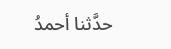حدَّثنا أحمدُ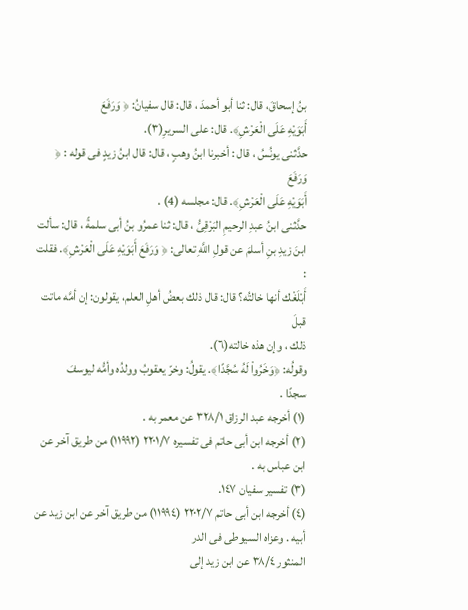بنُ إسحاقَ، قال: ثنا أبو أحمدَ ، قال: قال سفيانُ: ﴿ وَرَفَعَ
أَبَوَيْهِ عَلَى الْعَرْشِ﴾. قال: على السريرِ(٣).
حدَّثنى يونُسُ ، قال : أخبرنا ابنُ وهبٍ ، قال: قال ابنُ زيدٍ فى قوله : ﴿ وَرَفَعَ
أَبَوَيْهِ عَلَى الْعَرْشِ﴾. قال: مجلسه (4) .
حدَّثنى ابنُ عبدِ الرحيمِ البَرْقِىُّ ، قال: ثنا عمرُو بنُ أبى سلمةً ، قال: سألت
ابنَ زيدِ بنِ أسلمَ عن قولِ اللَّهِ تعالى: ﴿ وَرَفَعَ أَبَوَيْهِ عَلَى الْعَرْشِ﴾. فقلت :
أَبْلَغْك أنها خالتُه؟ قال: قال ذلك بعضُ أهلِ العلم، يقولون: إن أمَّه ماتت قبلَ
ذلك ، وإن هذه خالته(٦).
وقولُه: ﴿وَخَرُواْ لَهُ سُجَّدًا﴾. يقولُ: وخرّ يعقوبُ وولدُه وأمُّه ليوسفَ
سجدًا .
(١) أخرجه عبد الرزاق ٣٢٨/١ عن معمر به .
(٢) أخرجه ابن أبى حاتم فى تفسيره ٢٢٠١/٧ (١١٩٩٢) من طريق آخر عن ابن عباس به .
(٣) تفسير سفيان ١٤٧.
(٤) أخرجه ابن أبى حاتم ٢٢٠٢/٧ (١١٩٩٤) من طريق آخر عن ابن زيد عن أبيه . وعزاه السيوطى فى الدر
المنثور ٣٨/٤ عن ابن زيد إلى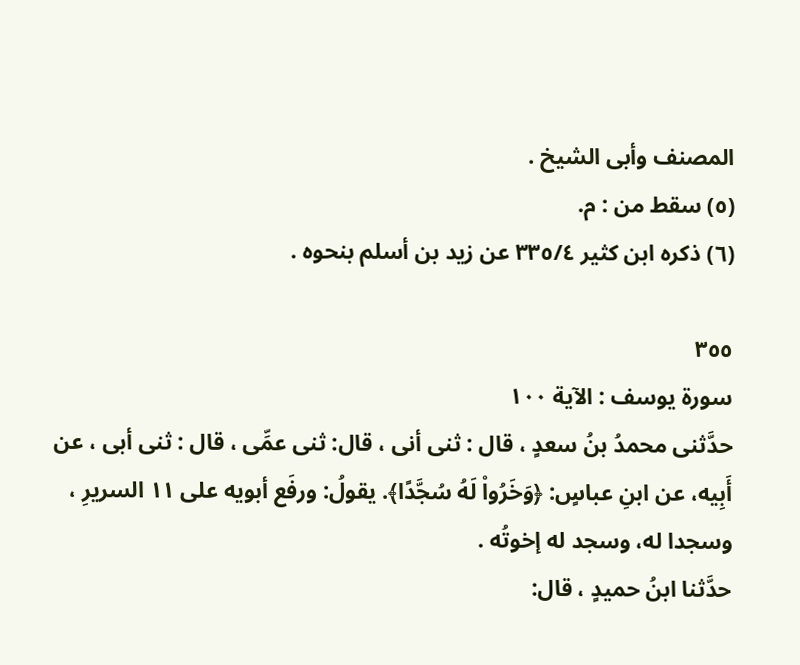المصنف وأبى الشيخ .
(٥) سقط من : م.
(٦) ذكره ابن كثير ٣٣٥/٤ عن زيد بن أسلم بنحوه .

٣٥٥
سورة يوسف : الآية ١٠٠
حدَّثنى محمدُ بنُ سعدٍ ، قال : ثنى أنى ، قال: ثنى عمِّى ، قال : ثنى أبى ، عن
أَبِيه، عن ابنِ عباسٍ: ﴿وَخَرُواْ لَهُ سُجَّدًا﴾. يقولُ: ورفَع أبويه على ١١ السريرِ ،
وسجدا له، وسجد له إخوتُه .
حدَّثنا ابنُ حميدٍ ، قال: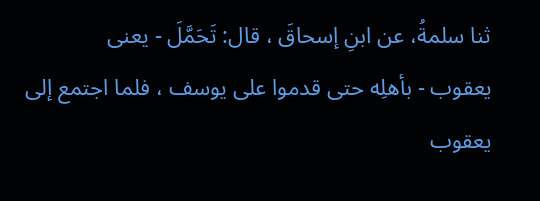ثنا سلمةُ، عن ابنِ إسحاقَ ، قال: تَحَمَّلَ - يعنى
يعقوب - بأهلِه حتی قدموا علی یوسف ، فلما اجتمع إلى يعقوب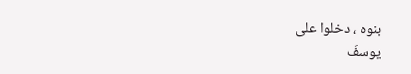بنوه ، دخلوا على
يوسفَ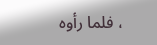، فلما رأوه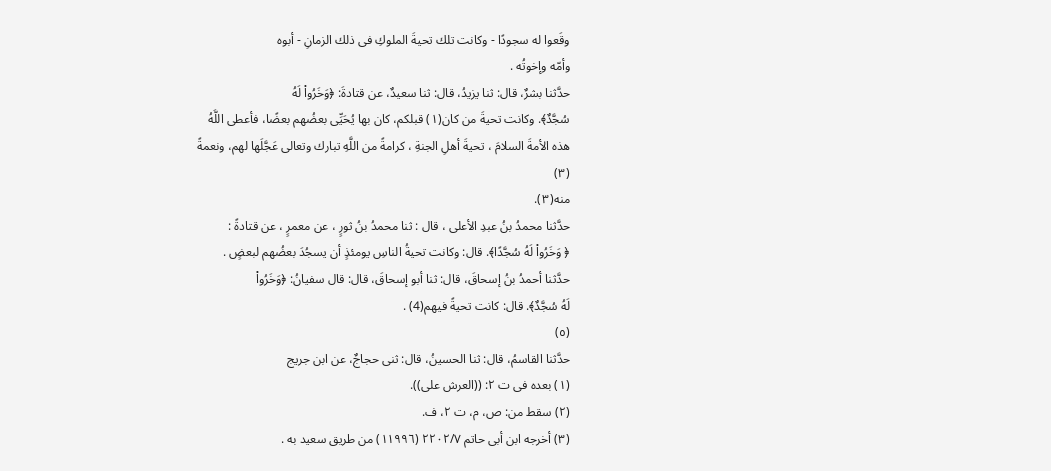وقَعوا له سجودًا - وكانت تلك تحيةَ الملوكِ فى ذلك الزمانِ - أبوه
وأمّه وإخوتُه .
حدَّثنا بشرٌ، قال: ثنا يزيدُ، قال: ثنا سعيدٌ، عن قتادةَ: ﴿وَخَرُواْ لَهُ
سُجَّدٌ﴾. وكانت تحيةَ من كان(١) قبلكم، كان بها يُحَيِّى بعضُهم بعضًا، فأعطى اللَّهُ
هذه الأمةَ السلامَ ، تحيةَ أهلِ الجنةِ ، كرامةً من اللَّهِ تبارك وتعالى عَجَّلَها لهم، ونعمةً
(٣)
منه(٣).
حدَّثنا محمدُ بنُ عبدِ الأعلى ، قال : ثنا محمدُ بنُ ثورٍ ، عن معمرٍ ، عن قتادةً :
﴿ وَخَرُواْ لَهُ سُجَّدًا﴾. قال: وكانت تحيةُ الناسِ يومئذٍ أن يسجُدَ بعضُهم لبعضٍ .
حدَّثنا أحمدُ بنُ إسحاقَ، قال: ثنا أبو إسحاقَ، قال: قال سفيانُ: ﴿وَخَرُواْ
لَهُ سُجَّدٌ﴾. قال: كانت تحيةً فيهم(4) .
(٥)
حدَّثنا القاسمُ، قال: ثنا الحسينُ، قال: ثنى حجاجٌ، عن ابن جريج
(١) بعده فى ت ٢: ((العرش على)).
(٢) سقط من: ص، م، ت ٢، ف.
(٣) أخرجه ابن أبى حاتم ٢٢٠٢/٧ (١١٩٩٦) من طريق سعيد به .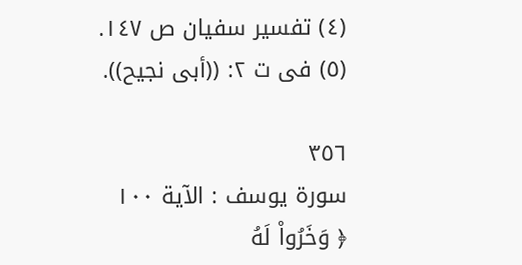(٤) تفسير سفيان ص ١٤٧.
(٥) فى ت ٢: ((أبی نجيح)).

٣٥٦
سورة يوسف : الآية ١٠٠
﴿ وَخَرُواْ لَهُ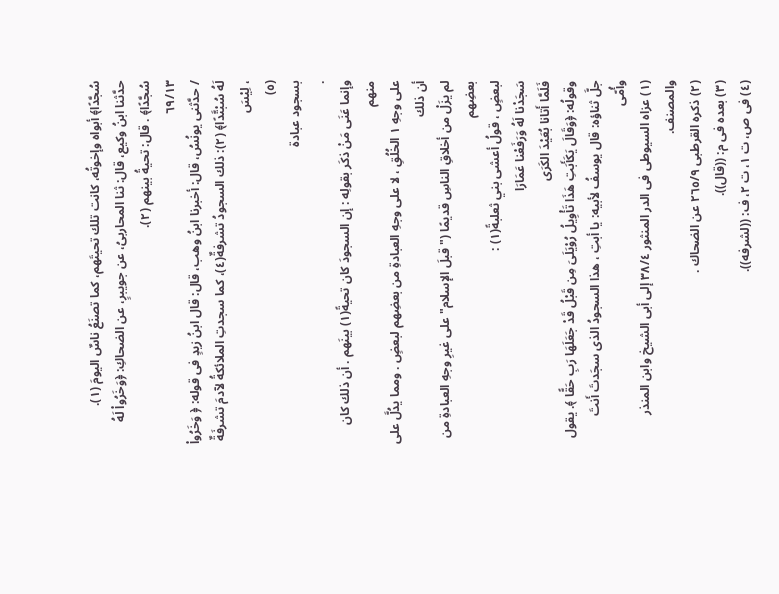سُجَّدًا﴾ أبواه وإخوتُه، كانت تلك تحيتَهم، كما تصنَعُ ناسٌ اليومَ (١).
حدَّثنا ابنُ وكيع، قال: ثنا المحاربىُ، عن جويبرٍ، عن الضحاكِ: ﴿وَخَرُواْ لَهُ
سُجَّدًا﴾ . قال: تحيةُ بينهم (٢).
٦٩/١٣
/ حدَّثنى يونُسُ، قال: أخبرنا ابنُ وهب، قال: قال ابنُ زيدٍ فى قوله: ﴿ وَخَرُواْ
لَهُ سُبْتَّدًا﴾ (٢): ذلك السجودُ تشرفةٌ(٤)، كما سجدتِ الملائكةُ لآدمَ تشرفَةٌ ، لِيْسَ
(٥)
بسجود عبادة
.
وإنما عَنَى مَنْ ذكَر بقولِه : إن السجودَ كان تحيةً(١) بينَهم . أن ذلك كان منهم
على وجهِ ١ الخُلُقِ ، لا على وجهِ العبادةِ من بعضِهم لبعضٍ . ومما يدُلَّ على أن ذلك
لم يزَلْ من أخلاقِ الناسِ قديمًا ("قبلَ الإسلام" على غيرِ وجهِ العبادةِ من بعضِهم
لبعضٍ ، قولُ أعشى بني ثعلبةً(١) :
سَجَدْنا لَهُ وَرَفَعْنا عَمَارَا
فَلَمَّا أَتانا بُعَيْدَ الكَرَى
وقولُه: ﴿وَقَالَ يَكَأَبَتِ هَذَا تَأْوِيلُ رُوْيَلَىَ مِن قَبْلُ قَدْ جَعَلَهَا رَبِ حَقًّا ﴾. يقول
جلَّ ثناؤه: قال يوسفُ لأبيه: يا أبتِ ، هذا السجودُ الذى سجَدتَ أَنتَ وأُمّى
(١) عزاه السيوطى فى الدر المنثور ٣٨/٤ إلى أبى الشيخ وابن المنذر والمصنف.
(٢) ذكره القرطبى ٢٦٥/٩ عن الضحاك .
(٣) بعده فى م: ((قال)).
(٤) فى ص، ت ١، ت ٢، ف: ((لشرفه)).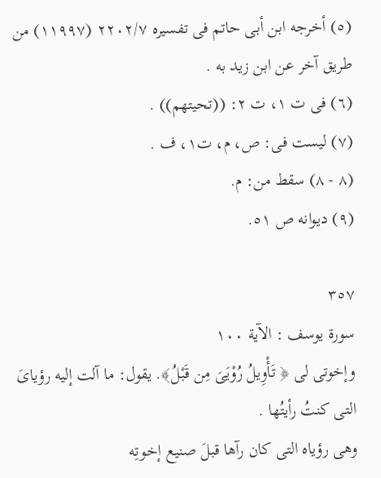(٥) أخرجه ابن أبى حاتم فى تفسيره ٢٢٠٢/٧ (١١٩٩٧) من طريق آخر عن ابن زيد به .
(٦) فى ت ١، ت ٢: ((تحيتهم)) .
(٧) ليست فى: ص، م، ت١، ف .
(٨ - ٨) سقط من: م.
(٩) ديوانه ص ٥١.

٣٥٧
سورة يوسف : الآية ١٠٠
وإخوتى لى ﴿ تَأْوِيلُ رُوْيَىَ مِن قَبْلُ﴾. يقول: ما آلت إليه رؤياىَ التى كنتُ رأيتُها .
وهى رؤياه التى كان رآها قبلَ صنيع إخوتِه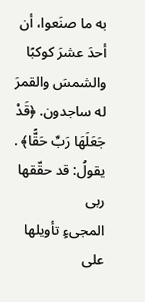به ما صنَعوا، أن أحدَ عشرَ كوكبًا
والشمسَ والقمرَ له ساجدون. ﴿قَدْ جَعَلَهَا رَبِّ حَقًّا﴾ . يقولُ: قد حقّقها ربى
المجىءٍ تأويلها على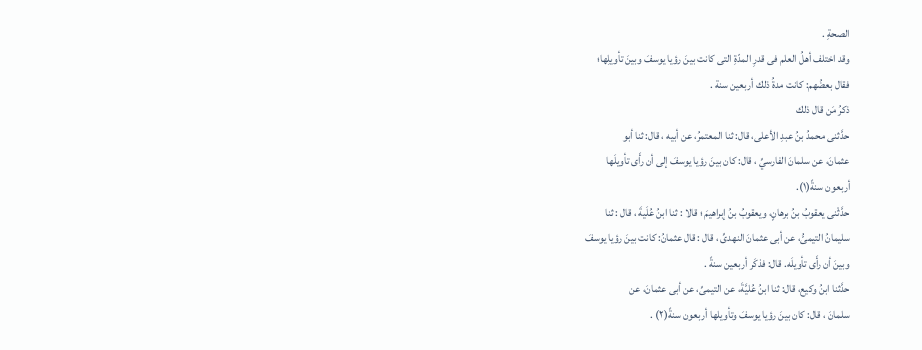الصحةِ .
وقد اختلف أهلُ العلم فى قدرِ المدّةِ التى كانت بينَ رؤيا يوسفَ وبينَ تأويلِها؛
فقال بعضُهم: كانت مدةُ ذلك أربعين سنة .
ذكرُ مَن قال ذلك
حدَّثنى محمدُ بنُ عبدِ الأعلى، قال: ثنا المعتمرُ، عن أبيه ، قال: ثنا أبو
عثمانَ، عن سلمانَ الفارسيِّ ، قال: كان بينَ رؤيا يوسفَ إلى أن رأَى تأويلَها
أربعون سنةً(١).
حدَّثْنى يعقوبُ بنُ برهانٍ، ويعقوبُ بنُ إبراهيمَ ؛ قالا : ثنا ابنُ عُلَيةَ ، قال : ثنا
سليمانُ التيمىُّ، عن أبى عثمانَ النهدىِّ ، قال : قال عثمانُ: كانت بينَ رؤيا يوسفَ
وبينَ أن رأَى تأويلَه. قال: فذكَر أربعين سنةً .
حدَّثنا ابنُ وكيع، قال: ثنا ابنُ عُليَّةَ، عن التيمىِّ، عن أبى عثمانَ، عن
سلمانَ ، قال: كان بينَ رؤيا يوسفَ وتأويلها أربعون سنةً(٢) .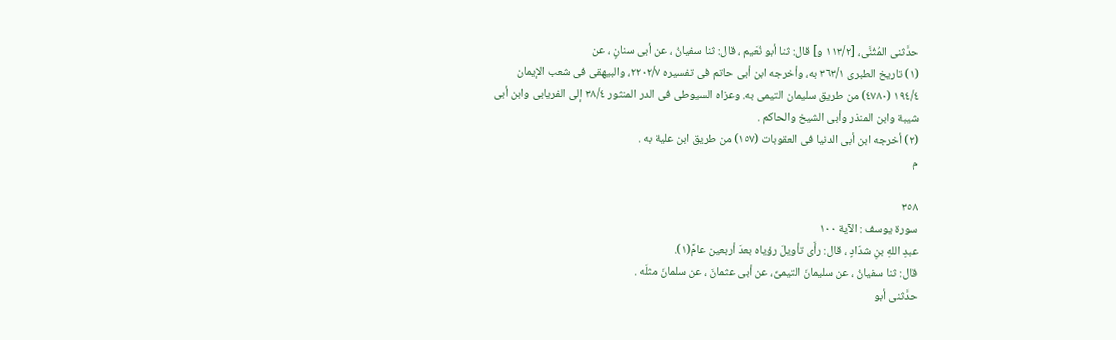حدَّثنى المُثُنَّى، [١١٣/٢ و] قال: ثنا أبو نُعَيم ، قال: ثنا سفيانُ ، عن أبى سنانٍ ، عن
(١) تاريخ الطبرى ٣٦٣/١ به، وأخرجه ابن أبى حاتم فى تفسيره ٢٢٠٢/٧، والبيهقى فى شعب الإيمان
١٩٤/٤ (٤٧٨٠) من طريق سليمان التيمى به. وعزاه السيوطى فى الدر المنثور ٣٨/٤ إلى الفريابى وابن أبى
شيبة وابن المنذر وأبى الشيخ والحاكم .
(٢) أخرجه ابن أبى الدنيا فى العقوبات (١٥٧) من طريق ابن علية به .
م

٣٥٨
سورة يوسف : الآية ١٠٠
عبدِ اللهِ بنِ شدّادٍ ، قال: رأَى تأويلَ رؤياه بعدَ أربعين عامً(١).
قال: ثنا سفيانُ ، عن سليمانَ التيمىِّ، عن أبى عثمانَ ، عن سلمانَ مثلَه .
حدَّثنى أبو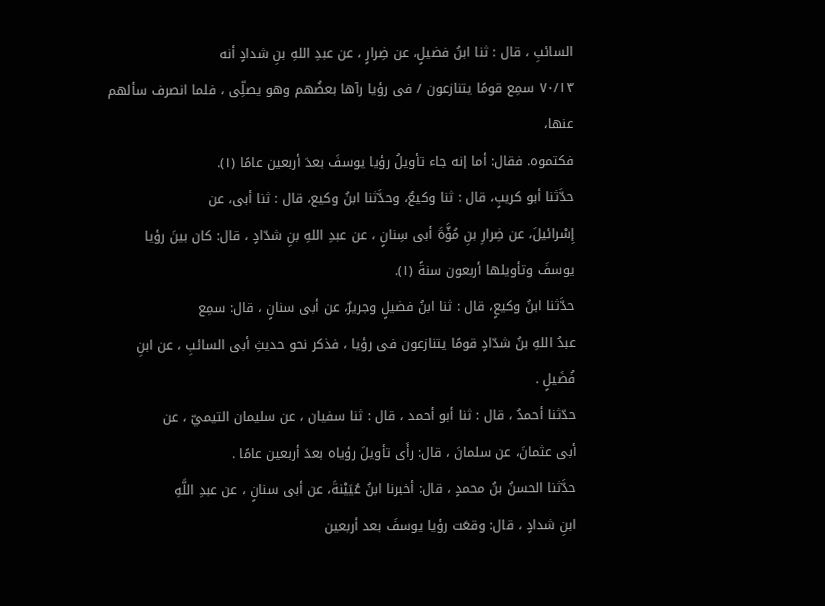السائبِ ، قال : ثنا ابنُ فضيلٍ، عن ضِرارٍ ، عن عبدِ اللهِ بنِ شدادٍ أنه
٧٠/١٣ سمِع قومًا يتنازعون / فى رؤيا رآها بعضُهم وهو يصلِّى ، فلما انصرف سألهم عنها،
فكتموه. فقال: أما إنه جاء تأويلُ رؤيا يوسفَ بعدَ أربعين عامًا (١).
حدَّثنا أبو كريبٍ، قال : ثنا وكيعٌ، وحدَّثنا ابنُ وكيع، قال : ثنا أبى، عن
إِسْرائيلَ، عن ضِرارِ بنِ مُؤَّةَ أبى سِنانٍ ، عن عبدِ اللهِ بنِ شدّادٍ ، قال: كان بينَ رؤیا
يوسفَ وتأويلها أربعون سنةً (١).
حدَّثنا ابنُ وكيعٍ، قال : ثنا ابنُ فضيلٍ وجريرٌ، عن أبى سنانٍ ، قال: سمِع
عبدُ اللهِ بنُ شدّادٍ قومًا يتنازعون فى رؤیا ، فذكر نحو حدیثِ أبی السائبِ ، عن ابنِ
فُضَيلٍ .
حدّثنا أحمدُ ، قال : ثنا أبو أحمد ، قال : ثنا سفيان ، عن سليمان التيميّ ، عن
أبى عثمانَ، عن سلمانَ ، قال: رأَى تأويلَ رؤياه بعدَ أربعين عامًا .
حدَّثنا الحسنُ بنُ محمدٍ ، قال: أخبرنا ابنُ عُيَيْنةَ، عن أبى سنانٍ ، عن عبدِ اللَّهِ
ابنِ شدادٍ ، قال: وقعَت رؤيا يوسفَ بعد أربعين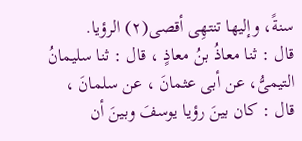سنةً، وإليها تنتهِى أقصى(٢) الرؤيا.
قال : ثنا معاذُ بنُ معاذٍ ، قال : ثنا سليمانُ التيمىُّ، عن أبى عثمانَ ، عن سلمانَ ،
قال : كان بينَ رؤيا يوسفَ وبينَ أن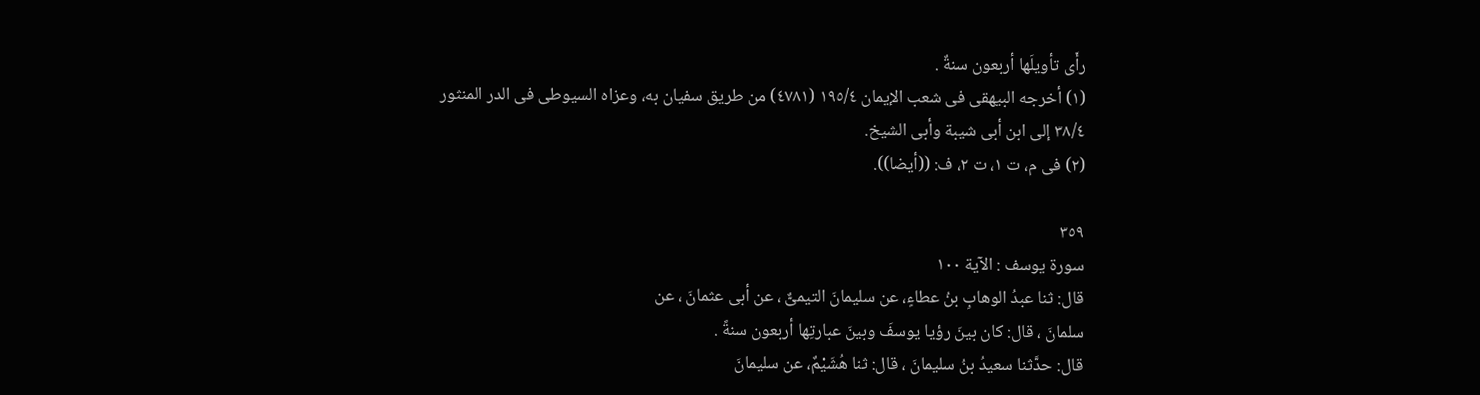رأَى تأويلَها أربعون سنةٌ .
(١) أخرجه البيهقى فى شعب الإيمان ١٩٥/٤ (٤٧٨١) من طريق سفيان به، وعزاه السيوطى فى الدر المنثور
٣٨/٤ إلى ابن أبى شيبة وأبى الشيخ.
(٢) فى م، ت ١، ت ٢، ف: ((أيضا)).

٣٥٩
سورة يوسف : الآية ١٠٠
قال: ثنا عبدُ الوهابِ بنُ عطاءٍ، عن سليمانَ التيمىٌّ ، عن أبى عثمانَ ، عن
سلمانَ ، قال: كان بينَ رؤيا يوسفَ وبينَ عبارتِها أربعون سنةً .
قال: حدَّثنا سعيدُ بنُ سليمانَ ، قال: ثنا هُشَيْمٌ، عن سليمانَ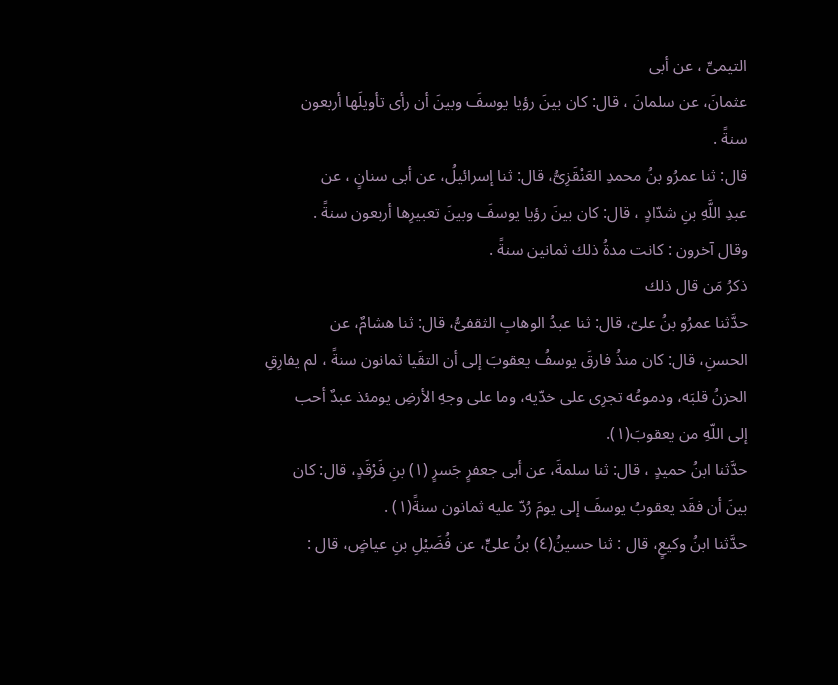التيمىِّ ، عن أبى
عثمانَ، عن سلمانَ ، قال: كان بينَ رؤيا يوسفَ وبينَ أن رأى تأويلَها أربعون
سنةً .
قال: ثنا عمرُو بنُ محمدِ العَنْقَزِىُّ، قال: ثنا إسرائيلُ، عن أبى سنانٍ ، عن
عبدِ اللَّهِ بنِ شدّادٍ ، قال: كان بينَ رؤيا يوسفَ وبينَ تعبيرِها أربعون سنةً .
وقال آخرون : كانت مدةُ ذلك ثمانين سنةً .
ذكرُ مَن قال ذلك
حدَّثنا عمرُو بنُ علىّ، قال: ثنا عبدُ الوهابِ الثقفىُّ، قال: ثنا هشامٌ، عن
الحسنِ، قال: كان منذُ فارقَ يوسفُ يعقوبَ إلى أن التقَيا ثمانون سنةً ، لم يفارِقِ
الحزنُ قلبَه، ودموعُه تجرِى على خدّيه، وما على وجهِ الأرضِ يومئذ عبدٌ أحب
إلى اللّهِ من يعقوبَ(١).
حدَّثنا ابنُ حميدٍ ، قال: ثنا سلمةَ، عن أبى جعفرٍ جَسرٍ (١) بنِ فَرْقَدٍ، قال: كان
بينَ أن فقَد يعقوبُ يوسفَ إلى يومَ رُدّ عليه ثمانون سنةً(١) .
حدَّثنا ابنُ وكيعٍ، قال : ثنا حسينُ(٤) بنُ علىٍّ، عن فُضَيْلِ بنِ عياضٍ، قال :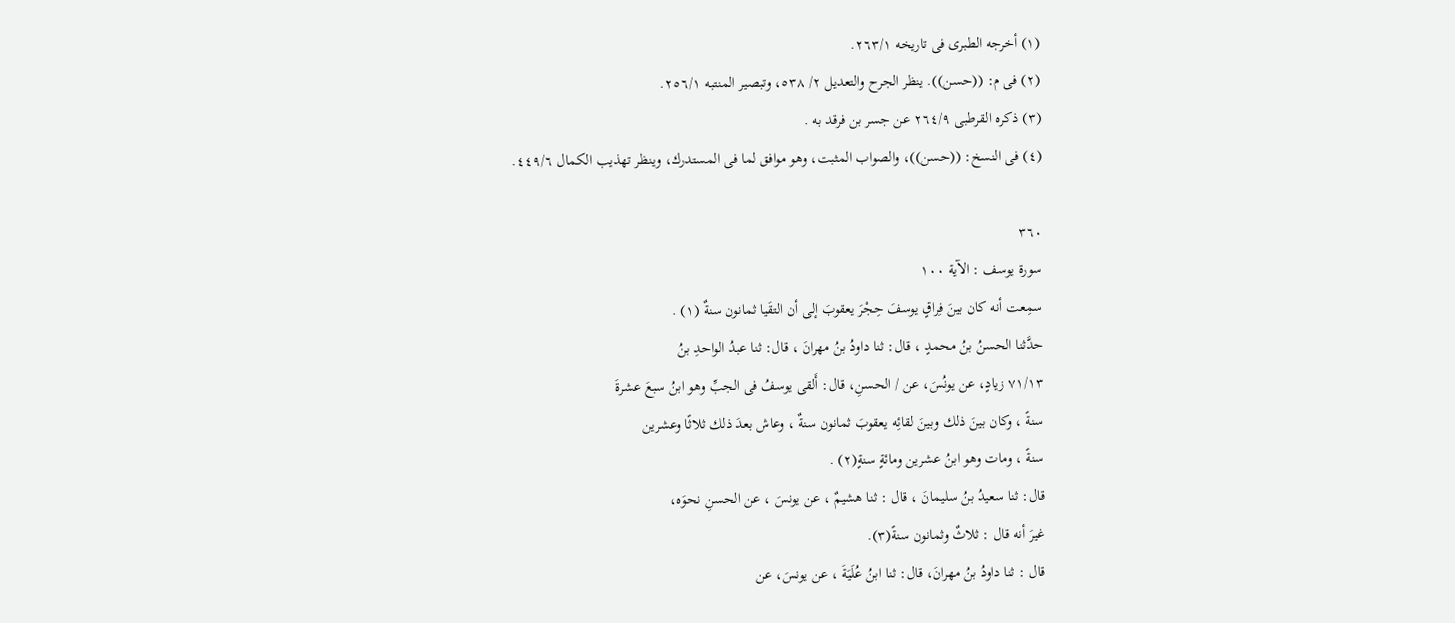(١) أخرجه الطبرى فى تاريخه ٢٦٣/١.
(٢) فى م: ((حسن)). ينظر الجرح والتعديل ٢/ ٥٣٨، وتبصير المنتبه ٢٥٦/١.
(٣) ذكره القرطبى ٢٦٤/٩ عن جسر بن فرقد به .
(٤) فى النسخ: ((حسن))، والصواب المثبت، وهو موافق لما فى المستدرك، وينظر تهذيب الكمال ٤٤٩/٦.

٣٦٠
سورة يوسف : الآية ١٠٠
سمِعت أنه كان بينَ فِراقٍ يوسفَ حِجْرَ يعقوبَ إلى أن التقَيا ثمانون سنةٌ (١) .
حدَّثنا الحسنُ بنُ محمدٍ ، قال: ثنا داودُ بنُ مهرانَ ، قال: ثنا عبدُ الواحدِ بنُ
٧١/١٣ زيادٍ، عن يونُسَ، عن / الحسنِ، قال: أَلقى يوسفُ فى الجبِّ وهو ابنُ سبعَ عشرةَ
سنةً ، وكان بينَ ذلك وبينَ لقائِه يعقوبَ ثمانون سنةٌ ، وعاش بعدَ ذلك ثلاثًا وعشرين
سنةً ، ومات وهو ابنُ عشرين ومائةٍ سنةٍ(٢) .
قال: ثنا سعيدُ بنُ سليمانَ ، قال : ثنا هشيمٌ ، عن يونسَ ، عن الحسنِ نحوَه،
غيرَ أنه قال : ثلاثٌ وثمانون سنةً(٣).
قال : ثنا داودُ بنُ مهرانَ، قال: ثنا ابنُ عُلَيَةَ ، عن يونسَ، عن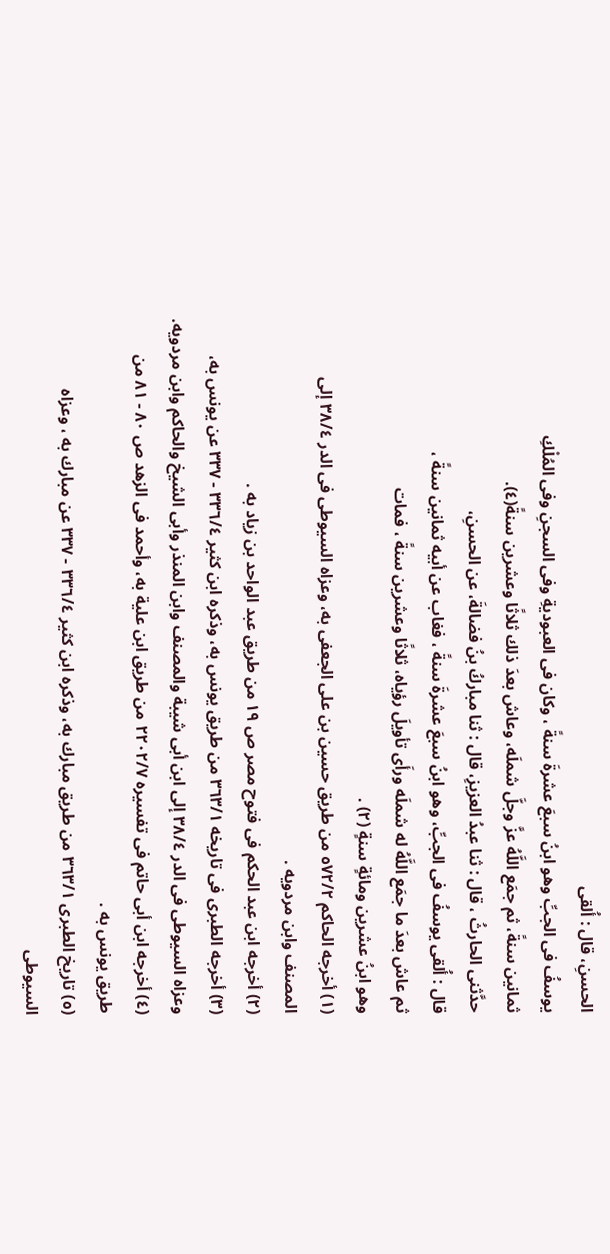الحسنِ، قال : أُلقى
يوسفُ فى الجبِّ وهو ابنُ سبعَ عشرةَ سنةً ، وكان فى العبوديةِ وفى السجنِ وفى المُلْكِ
ثمانين سنةً، ثم جمَع اللَّهُ عزَّ وجلَّ شملَه، وعاش بعدَ ذلك ثلاثًا وعشرين سنةً(٤).
حدَّثنى الحارثُ ، قال : ثنا عبدُ العزيزِ، قال : ثنا مباركُ بنُ فضالةَ، عن الحسنِ،
قال : أُلقى يوسفُ فى الجبِّ، وهو ابنُ سبعَ عشرةَ سنةً ، فغاب عن أبيه ثمانين سنةً ،
ثم عاش بعدَ ما جمَع اللَّهُ له شملَه ورأَى تأويلَ رؤياه، ثلاثًا وعشرين سنةً ، فمات
وهو ابنُ عشرين ومائةٍ سنةٍ (٢) .
(١) أخرجه الحاكم ٥٧٢/٢ من طريق حسين بن على الجعفى به، وعزاه السيوطى فى الدر ٣٨/٤ إلى
المصنف وابن مردويه .
(٢) أخرجه ابن عبد الحكم فى فتوح مصر ص ١٩ من طريق عبد الواحد بن زياد به .
(٣) أخرجه الطبرى فى تاريخه ٣٦٣/١ من طريق يونس به، وذكره ابن كثير ٣٣٦/٤ - ٣٣٧ عن يونس به،
وعزاه السيوطى فى الدر ٣٨/٤ إلى ابن أبى شيبة والمصنف وابن المنذر وأبى الشيخ والحاكم وابن مردويه.
(٤) أخرجه ابن أبى حاتم فى تفسيره ٢٢٠٢/٧ من طريق ابن علية به، وأحمد فى الزهد ص ٨٠ - ٨١ من
طریق یونس به .
(٥) تاريخ الطبرى ٣٦٣/١ من طريق مبارك به، وذكره ابن كثير ٣٣٦/٤ - ٣٣٧ عن مبارك به ، وعزاه
السيوطى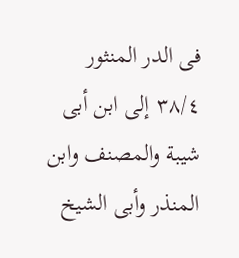فى الدر المنثور ٣٨/٤ إلى ابن أبى شيبة والمصنف وابن المنذر وأبى الشيخ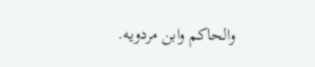والحاكم وابن مردويه.